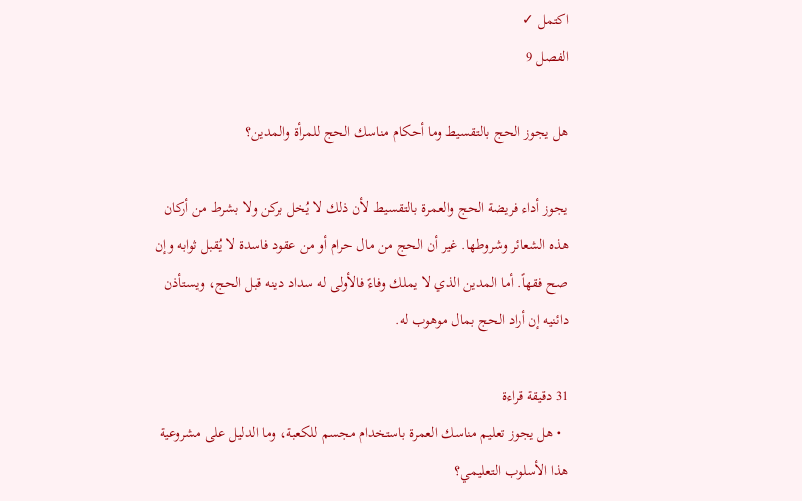اكتمل ✓
الفصل 9

هل يجوز الحج بالتقسيط وما أحكام مناسك الحج للمرأة والمدين؟

يجوز أداء فريضة الحج والعمرة بالتقسيط لأن ذلك لا يُخل بركن ولا بشرط من أركان هذه الشعائر وشروطها. غير أن الحج من مال حرام أو من عقود فاسدة لا يُقبل ثوابه وإن صح فقهاً. أما المدين الذي لا يملك وفاءً فالأولى له سداد دينه قبل الحج، ويستأذن دائنيه إن أراد الحج بمال موهوب له.

31 دقيقة قراءة
  • هل يجوز تعليم مناسك العمرة باستخدام مجسم للكعبة، وما الدليل على مشروعية هذا الأسلوب التعليمي؟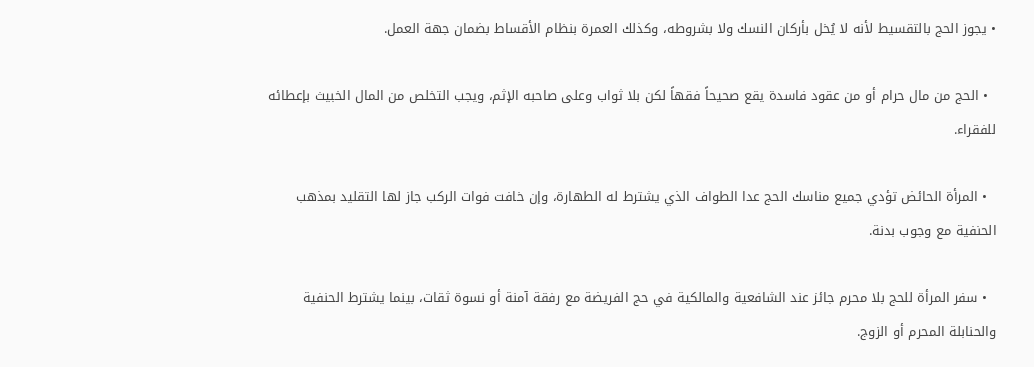• يجوز الحج بالتقسيط لأنه لا يُخل بأركان النسك ولا بشروطه، وكذلك العمرة بنظام الأقساط بضمان جهة العمل.

  • الحج من مال حرام أو من عقود فاسدة يقع صحيحاً فقهاً لكن بلا ثواب وعلى صاحبه الإثم، ويجب التخلص من المال الخبيث بإعطائه للفقراء.

  • المرأة الحائض تؤدي جميع مناسك الحج عدا الطواف الذي يشترط له الطهارة، وإن خافت فوات الركب جاز لها التقليد بمذهب الحنفية مع وجوب بدنة.

  • سفر المرأة للحج بلا محرم جائز عند الشافعية والمالكية في حج الفريضة مع رفقة آمنة أو نسوة ثقات، بينما يشترط الحنفية والحنابلة المحرم أو الزوج.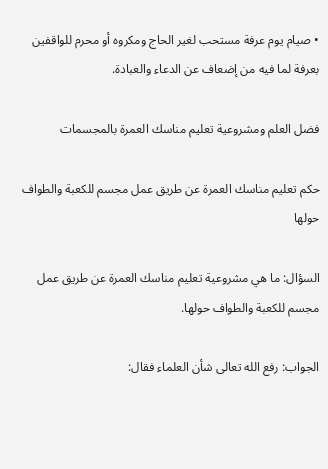• صيام يوم عرفة مستحب لغير الحاج ومكروه أو محرم للواقفين بعرفة لما فيه من إضعاف عن الدعاء والعبادة.

فضل العلم ومشروعية تعليم مناسك العمرة بالمجسمات

حكم تعليم مناسك العمرة عن طريق عمل مجسم للكعبة والطواف حولها

السؤال: ما هي مشروعية تعليم مناسك العمرة عن طريق عمل مجسم للكعبة والطواف حولها.

الجواب: رفع الله تعالى شأن العلماء فقال: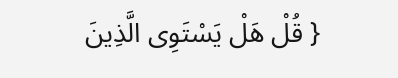{ قُلْ هَلْ يَسْتَوِى الَّذِينَ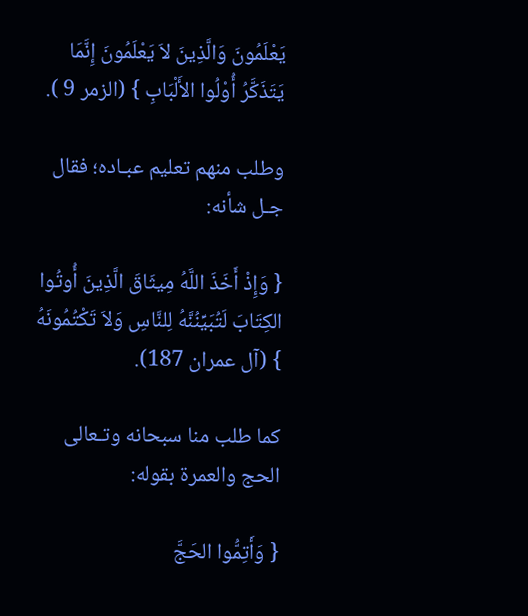يَعْلَمُونَ وَالَّذِينَ لاَ يَعْلَمُونَ إِنَّمَا يَتَذَكَّرُ أُوْلُوا الأَلْبَابِ } (الزمر 9 ).

وطلب منهم تعليم عبـاده؛ فقال جـل شأنه:

{ وَإِذْ أَخَذَ اللَّهُ مِيثَاقَ الَّذِينَ أُوتُوا الكِتَابَ لَتُبَيِّنُنَّهُ لِلنَّاسِ وَلاَ تَكْتُمُونَهُ } (آل عمران 187).

كما طلب منا سبحانه وتـعالى الحج والعمرة بقوله:

{ وَأَتِمُّوا الحَجَّ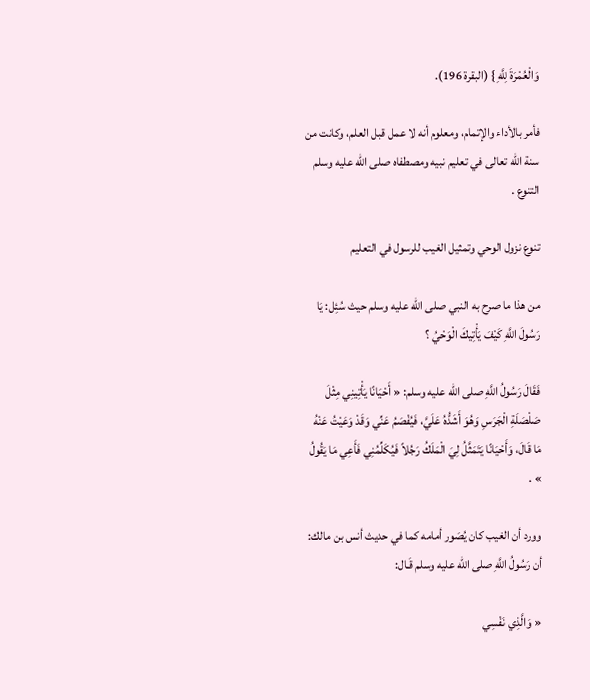وَالْعُمْرَةَ لِلَّهِ } (البقرة 196).

فأمر بالأداء والإتمام، ومعلوم أنه لا عمل قبل العلم، وكانت من سنة الله تعالى في تعليم نبيه ومصطفاه صلى الله عليه وسلم التنوع .

تنوع نزول الوحي وتمثيل الغيب للرسول في التعليم

من هذا ما صرح به النبي صلى الله عليه وسلم حيث سُئِل: يَا رَسُولَ اللَّهِ كَيْفَ يَأْتِيكَ الْوَحْيُ ؟

فَقَالَ رَسُولُ اللَّهِ صلى الله عليه وسلم: « أَحْيَانًا يَأْتِينِي مِثْلَ صَلْصَلَةِ الْجَرَسِ وَهُوَ أَشَدُّهُ عَلَيَّ، فَيُفْصَمُ عَنِّي وَقَدْ وَعَيْتُ عَنْهُ مَا قَالَ، وَأَحْيَانًا يَتَمَثَّلُ لِيَ الْمَلَكُ رَجُلاً فَيُكَلِّمُنِي فَأَعِي مَا يَقُولُ » .

وورد أن الغيب كان يُصَور أمامه كما في حديث أنس بن مالك: أن رَسُولُ اللَّهِ صلى الله عليه وسلم قَـال:

« وَالَّذِي نَفْسِي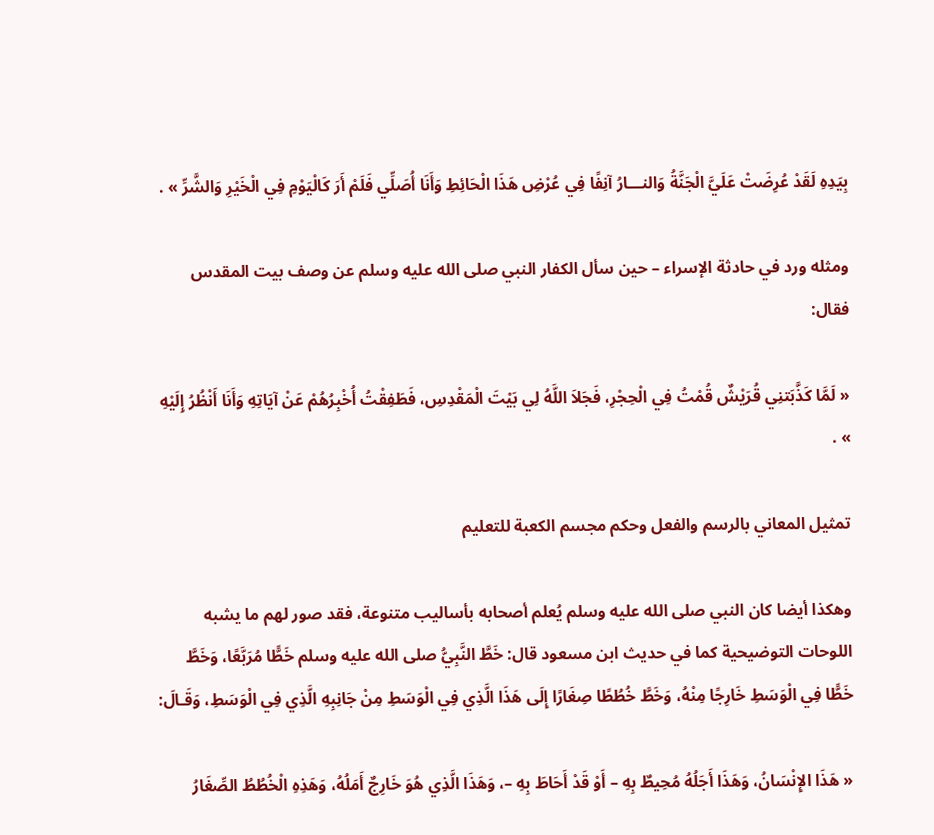بِيَدِهِ لَقَدْ عُرِضَتْ عَلَيَّ الْجَنَّةُ وَالنـــارُ آنِفًا فِي عُرْضِ هَذَا الْحَائِطِ وَأَنَا أُصَلِّي فَلَمْ أَرَ كَالْيَوْمِ فِي الْخَيْرِ وَالشَّرِّ » .

ومثله ورد في حادثة الإسراء – حين سأل الكفار النبي صلى الله عليه وسلم عن وصف بيت المقدس فقال:

« لَمَّا كَذَّبَتنِي قُرَيْشٌ قُمْتُ فِي الْحِجْرِ، فَجَلاَ اللَّهُ لِي بَيْتَ الْمَقْدِسِ، فَطَفِقْتُ أُخْبِرُهُمْ عَنْ آيَاتِهِ وَأَنَا أَنْظُرُ إِلَيْهِ » .

تمثيل المعاني بالرسم والفعل وحكم مجسم الكعبة للتعليم

وهكذا أيضا كان النبي صلى الله عليه وسلم يُعلم أصحابه بأساليب متنوعة، فقد صور لهم ما يشبه اللوحات التوضيحية كما في حديث ابن مسعود قال: خَطَّ النَّبِيُّ صلى الله عليه وسلم خَطًّا مُرَبَّعًا، وَخَطَّ خَطًّا فِي الْوَسَطِ خَارِجًا مِنْهُ، وَخَطَّ خُطُطًا صِغَارًا إِلَى هَذَا الَّذِي فِي الْوَسَطِ مِنْ جَانِبِهِ الَّذِي فِي الْوَسَطِ، وَقَـالَ:

« هَذَا الإِنْسَانُ، وَهَذَا أَجَلُهُ مُحِيطٌ بِهِ – أَوْ قَدْ أَحَاطَ بِهِ –، وَهَذَا الَّذِي هُوَ خَارِجٌ أَمَلُهُ، وَهَذِهِ الْخُطُطُ الصِّغَارُ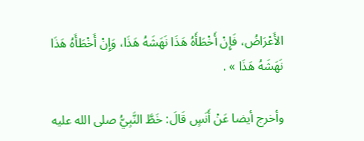الأَعْرَاضُ، فَإِنْ أَخْطَأَهُ هَذَا نَهَشَهُ هَذَا، وَإِنْ أَخْطَأَهُ هَذَا نَهَشَهُ هَذَا » .

وأخرج أيضا عَنْ أَنَسٍ قَالَ: خَطَّ النَّبِيُّ صلى الله عليه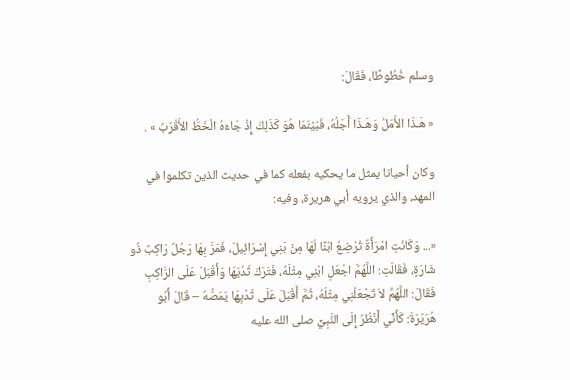وسلم خُطُوطًا، فَقَالَ:

« هَـذَا الأَمَلُ وَهَـذَا أَجَلُهُ، فَبَيْنَمَا هُوَ كَذَلِكَ إِذْ جَاءَهُ الْخَطُّ الأَقْرَبُ » .

وكان أحيانا يمثل ما يحكيه بفعله كما في حديث الذين تكلموا في المهد، والذي يرويه أبي هريرة، وفيه:

«... وَكَانَتِ امْرَأَةٌ تُرْضِعُ ابْنًا لَهَا مِنْ بَنِي إِسْرَائِيلَ، فَمَرَّ بِهَا رَجُلٌ رَاكِبٌ ذُو شَارَةٍ، فَقَالَتِ: اللَّهُمَّ اجْعَلِ ابْنِي مِثْلَهُ، فَتَرَكَ ثَدْيَهَا وَأَقْبَلَ عَلَى الرَّاكِبِ فَقَالَ: اللَّهُمَّ لاَ تَجْعَلْنِي مِثْلَهُ، ثُمَّ أَقْبَلَ عَلَى ثَدْيِهَا يَمَصُّهُ – قَالَ أَبُو هُرَيْرَةَ: كَأَنِّي أَنْظُرُ إِلَى النَّبِيِّ صلى الله عليه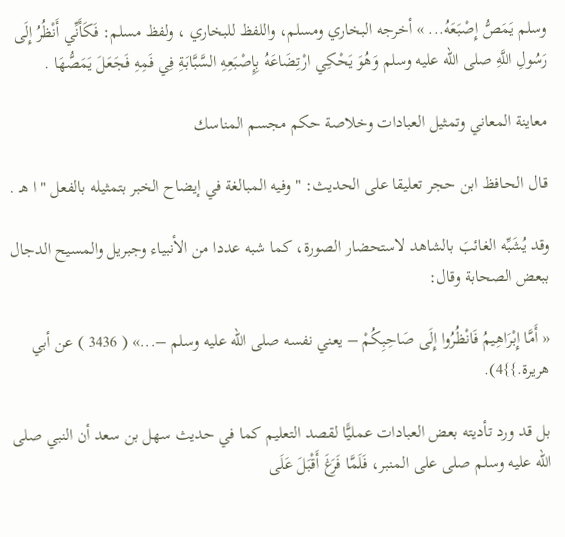وسلم يَمَصُّ إِصْبَعَهُ... » أخرجه البخاري ومسلم، واللفظ للبخاري ، ولفظ مسلم: فَكَأَنِّي أَنْظُرُ إِلَى رَسُولِ اللَّهِ صلى الله عليه وسلم وَهُوَ يَحْكِي ارْتِضَاعَهُ بِإِصْبَعِهِ السَّبَّابَةِ فِي فَمِهِ فَجَعَلَ يَمَصُّهَا .

معاينة المعاني وتمثيل العبادات وخلاصة حكم مجسم المناسك

قـال الحـافظ ابن حجر تعليقا على الحديث: " وفيه المبالغة في إيضاح الخبر بتمثيله بالفعل " ا هـ .

وقد يُشَبِّه الغائبَ بالشاهد لاستحضار الصورة، كما شبه عددا من الأنبياء وجبريل والمسيح الدجال ببعض الصحابة وقال:

« أَمَّا إِبْرَاهِيمُ فَانْظُرُوا إِلَى صَاحِبِكُمْ – يعني نفسه صلى الله عليه وسلم –...» ( 3436 ) عن أبي هريرة.}}4).

بل قد ورد تأديته بعض العبادات عمليًّا لقصد التعليم كما في حديث سهل بن سعد أن النبي صلى الله عليه وسلم صلى على المنبر، فَلَمَّا فَرَغَ أَقْبَلَ عَلَى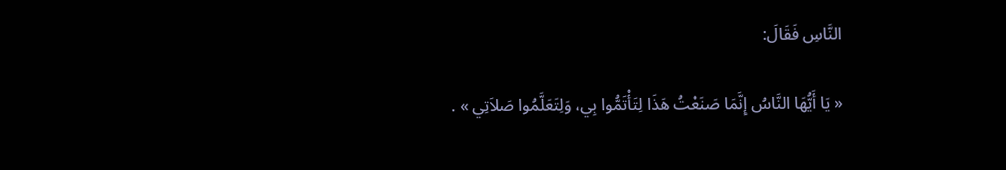النَّاسِ فَقَالَ:

« يَا أَيُّهَا النَّاسُ إِنَّمَا صَنَعْتُ هَذَا لِتَأْتَمُّوا بِي، وَلِتَعَلَّمُوا صَلاَتِي » .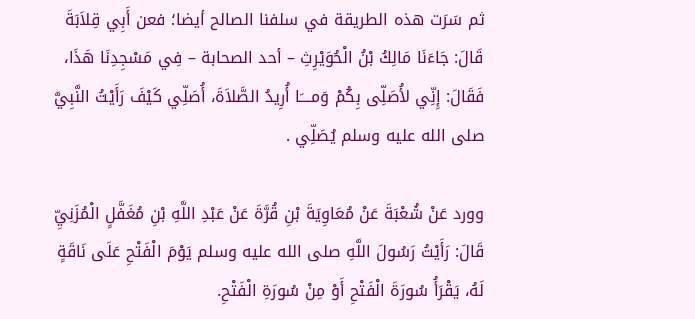ثم سَرَت هذه الطريقة في سلفنا الصالح أيضا؛ فعن أَبِي قِلاَبَةَ قَالَ: جَاءَنَا مَالِكُ بْنُ الْحُوَيْرِثِ – أحد الصحابة – فِي مَسْجِدِنَا هَذَا، فَقَالَ: إِنِّي لأُصَلِّى بِكُمْ وَمــــَا أُرِيدُ الصَّلاَةَ، أُصَلِّي كَيْفَ رَأَيْتُ النَّبِيَّ صلى الله عليه وسلم يُصَلِّي .

وورد عَنْ شُعْبَةَ عَنْ مُعَاوِيَةَ بْنِ قُرَّةَ عَنْ عَبْدِ اللَّهِ بْنِ مُغَفَّلٍ الْمُزَنِيِّ قَالَ: رَأَيْتُ رَسُولَ اللَّهِ صلى الله عليه وسلم يَوْمَ الْفَتْحِ عَلَى نَاقَةٍ لَهُ، يَقْرَأُ سُورَةَ الْفَتْحِ أَوْ مِنْ سُورَةِ الْفَتْحِ.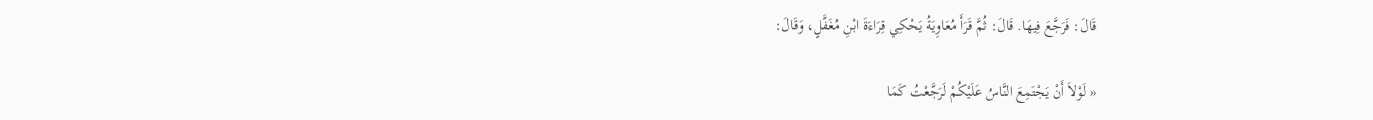قَالَ: فَرَجَّعَ فِيهَا. قَالَ: ثُمَّ قَرَأَ مُعَاوِيَةُ يَحْكِي قِرَاءَةَ ابْنِ مُغَفَّلٍ، وَقَالَ:

« لَوْلاَ أَنْ يَجْتَمِعَ النَّاسُ عَلَيْكُمْ لَرَجَّعْتُ كَمَا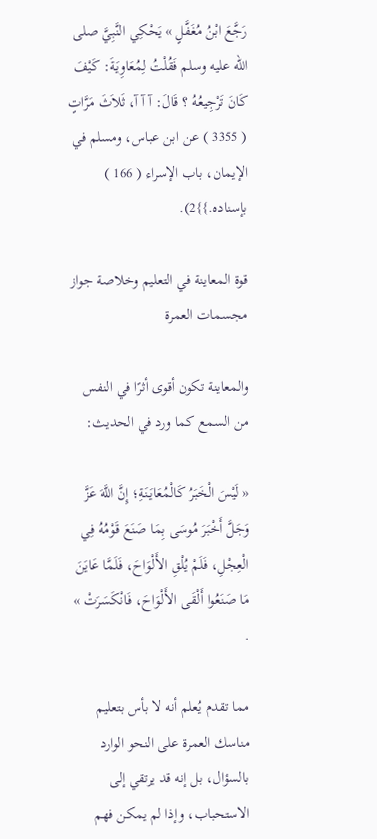رَجَّعَ ابْنُ مُغَفَّلٍ » يَحْكِي النَّبِيَّ صلى الله عليه وسلم فَقُلْتُ لِمُعَاوِيَةَ: كَيْفَ كَانَ تَرْجِيعُهُ ؟ قَالَ: آ آ آ، ثَلاَثَ مَرَّاتٍ ( 3355 ) عن ابن عباس، ومسلم في الإيمان، باب الإسراء ( 166 ) بإسناده.}}2).

قوة المعاينة في التعليم وخلاصة جواز مجسمات العمرة

والمعاينة تكون أقوى أثرًا في النفس من السمع كما ورد في الحديث:

« لَيْسَ الْخَبَرُ كَالْمُعَايَنَةِ؛ إِنَّ اللَّهَ عَزَّ وَجَلَّ أَخْبَرَ مُوسَى بِمَا صَنَعَ قَوْمُهُ فِي الْعِجْلِ، فَلَمْ يُلْقِ الأَلْوَاحَ، فَلَمَّا عَايَنَ مَا صَنَعُوا أَلْقَى الأَلْوَاحَ، فَانْكَسَرَتْ » .

مما تقدم يُعلم أنه لا بأس بتعليم مناسك العمرة على النحو الوارد بالسؤال، بل إنه قد يرتقي إلى الاستحباب، وإذا لم يمكن فهم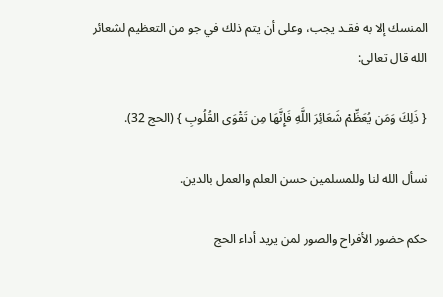المنسك إلا به فقـد يجب، وعلى أن يتم ذلك في جو من التعظيم لشعائر الله قال تعالى:

{ ذَلِكَ وَمَن يُعَظِّمْ شَعَائِرَ اللَّهِ فَإِنَّهَا مِن تَقْوَى القُلُوبِ } (الحج 32).

نسأل الله لنا وللمسلمين حسن العلم والعمل بالدين.

حكم حضور الأفراح والصور لمن يريد أداء الحج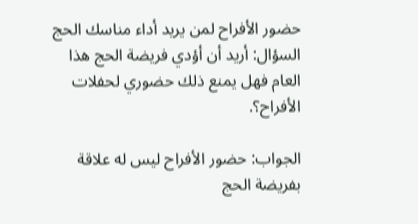حضور الأفراح لمن يريد أداء مناسك الحج السؤال: أريد أن أؤدي فريضة الحج هذا العام فهل يمنع ذلك حضوري لحفلات الأفراح؟.

الجواب: حضور الأفراح ليس له علاقة بفريضة الحج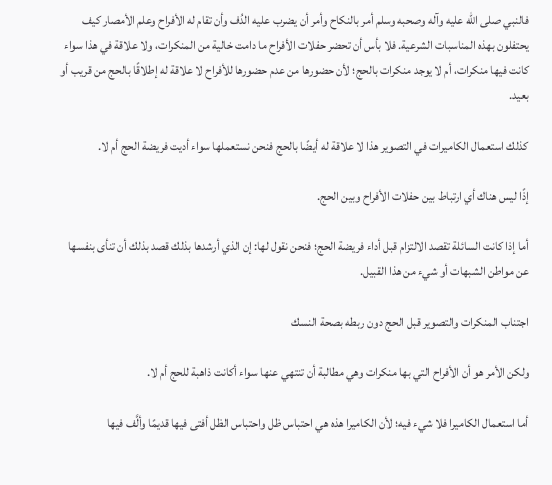فالنبي صلى الله عليه وآله وصحبه وسلم أمر بالنكاح وأمر أن يضرب عليه الدُف وأن تقام له الأفراح وعلم الأمصار كيف يحتفلون بهذه المناسبات الشرعية. فلا بأس أن تحضر حفلات الأفراح ما دامت خالية من المنكرات، ولا علاقة في هذا سواء كانت فيها منكرات، أم لا يوجد منكرات بالحج؛ لأن حضورها من عدم حضورها للأفراح لا علاقة له إطلاقًا بالحج من قريب أو بعيد.

كذلك استعمال الكاميرات في التصوير هذا لا علاقة له أيضًا بالحج فنحن نستعملها سواء أديت فريضة الحج أم لا.

إذًا ليس هناك أي ارتباط بين حفلات الأفراح وبين الحج.

أما إذا كانت السائلة تقصد الالتزام قبل أداء فريضة الحج؛ فنحن نقول لها: إن الذي أرشدها بذلك قصد بذلك أن تنأى بنفسها عن مواطن الشبهات أو شيء من هذا القبيل.

اجتناب المنكرات والتصوير قبل الحج دون ربطه بصحة النسك

ولكن الأمر هو أن الأفراح التي بها منكرات وهي مطالبة أن تنتهي عنها سواء أكانت ذاهبة للحج أم لا.

أما استعمال الكاميرا فلا شيء فيه؛ لأن الكاميرا هذه هي احتباس ظل واحتباس الظل أفتى فيها قديمًا وألَّف فيها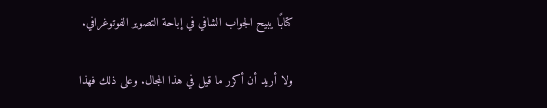كتابًا يبيح الجواب الشافي في إباحة التصوير الفوتوغرافي.

ولا أريد أن أكرر ما قيل في هذا المجال. وعلى ذلك فهذا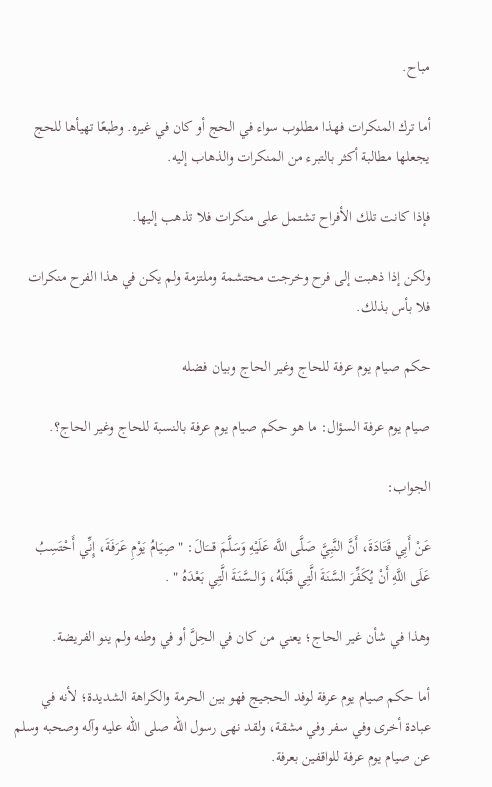مباح.

أما ترك المنكرات فهذا مطلوب سواء في الحج أو كان في غيره. وطبعًا تهيأها للحج يجعلها مطالبة أكثر بالتبرء من المنكرات والذهاب إليه.

فإذا كانت تلك الأفراح تشتمل على منكرات فلا تذهب إليها.

ولكن إذا ذهبت إلى فرح وخرجت محتشمة وملتزمة ولم يكن في هذا الفرح منكرات فلا بأس بذلك.

حكم صيام يوم عرفة للحاج وغير الحاج وبيان فضله

صيام يوم عرفة السؤال: ما هو حكم صيام يوم عرفة بالنسبة للحاج وغير الحاج؟.

الجواب:

عَنْ أَبِي قَتَادَةَ، أَنَّ النَّبِيَّ صَلَّى اللَّه عَلَيْهِ وَسَلَّمَ قــــَالَ: " صِيَامُ يَوْمِ عَرَفَةَ، إِنِّي أَحْتَسِبُ عَلَى اللَّهِ أَنْ يُكَفِّرَ السَّنَةَ الَّتِي قَبْلَهُ، وَالــسَّنَةَ الَّتِي بَعْدَهُ " .

وهذا في شأن غير الحاج؛ يعني من كان في الحِلَّ أو في وطنه ولم ينو الفريضة.

أما حكم صيام يوم عرفة لوفد الحجيج فهو بين الحرمة والكراهة الشديدة؛ لأنه في عبادة أخرى وفي سفر وفي مشقة، ولقد نهى رسول الله صلى الله عليه وآله وصحبه وسلم عن صيام يوم عرفة للواقفين بعرفة.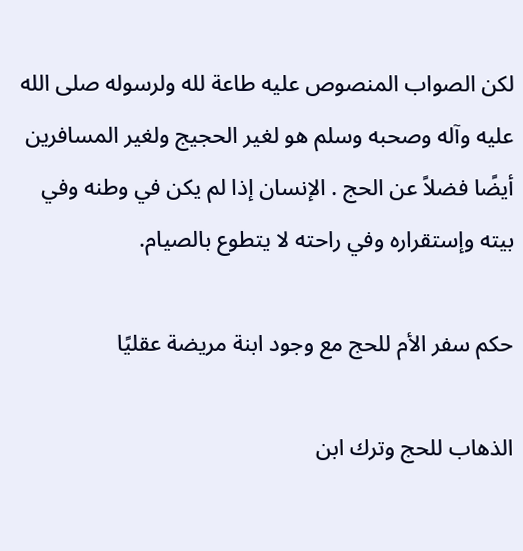لكن الصواب المنصوص عليه طاعة لله ولرسوله صلى الله عليه وآله وصحبه وسلم هو لغير الحجيج ولغير المسافرين أيضًا فضلاً عن الحج . الإنسان إذا لم يكن في وطنه وفي بيته وإستقراره وفي راحته لا يتطوع بالصيام.

حكم سفر الأم للحج مع وجود ابنة مريضة عقليًا

الذهاب للحج وترك ابن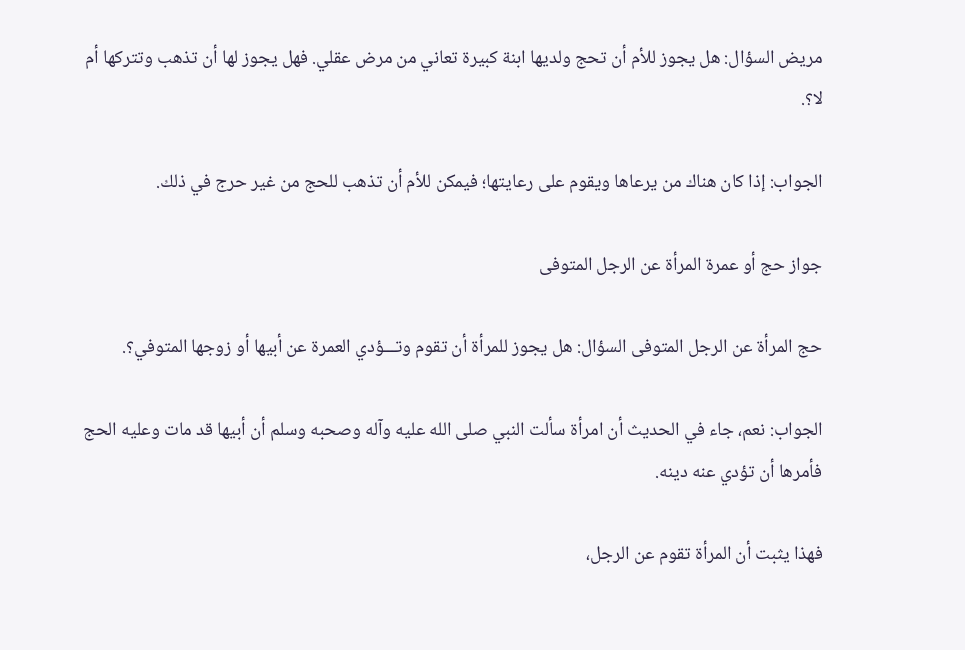مريض السؤال: هل يجوز للأم أن تحج ولديها ابنة كبيرة تعاني من مرض عقلي. فهل يجوز لها أن تذهب وتتركها أم لا؟.

الجواب: إذا كان هناك من يرعاها ويقوم على رعايتها؛ فيمكن للأم أن تذهب للحج من غير حرج في ذلك.

جواز حج أو عمرة المرأة عن الرجل المتوفى

حج المرأة عن الرجل المتوفى السؤال: هل يجوز للمرأة أن تقوم وتـــؤدي العمرة عن أبيها أو زوجها المتوفي؟.

الجواب: نعم، جاء في الحديث أن امرأة سألت النبي صلى الله عليه وآله وصحبه وسلم أن أبيها قد مات وعليه الحج فأمرها أن تؤدي عنه دينه.

فهذا يثبت أن المرأة تقوم عن الرجل،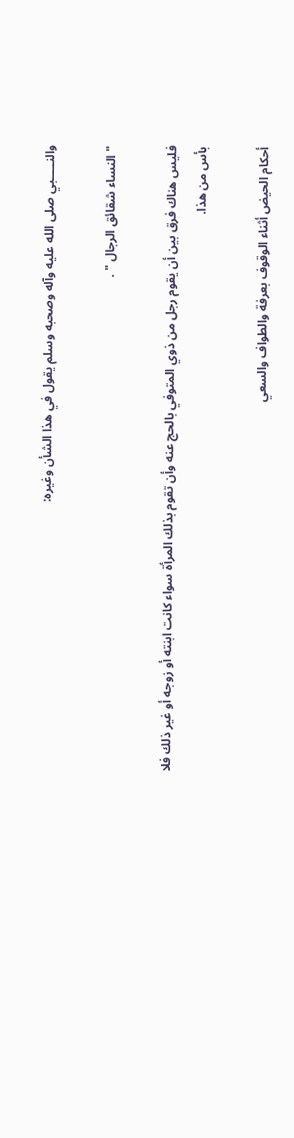والنـــــبي صلى الله عليه وآله وصحبه وسلم يقول في هذا الشأن وغيره:

" النساء شقائق الرجال " .

فليس هناك فرق بين أن يقوم رجل من ذوي المتوفي بالحج عنه وأن تقوم بذلك المرأة سواء كانت ابنته أو زوجه أو غير ذلك فلا بأس من هذا.

أحكام الحيض أثناء الوقوف بعرفة والطواف والسعي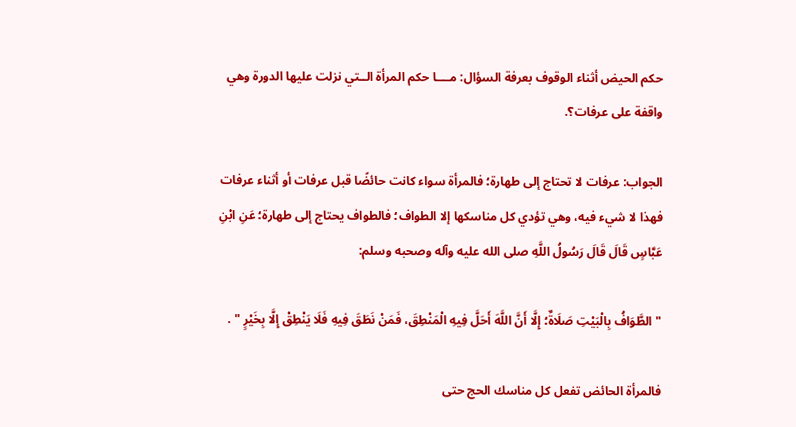حكم الحيض أثناء الوقوف بعرفة السؤال: مــــا حكم المرأة الــتي نزلت عليها الدورة وهي واقفة على عرفات؟.

الجواب: عرفات لا تحتاج إلى طهارة؛ فالمرأة سواء كانت حائضًا قبل عرفات أو أثناء عرفات فهذا لا شيء فيه، وهي تؤدي كل مناسكها إلا الطواف؛ فالطواف يحتاج إلى طهارة؛ عَنِ ابْنِ عَبَّاسٍ قَالَ قَالَ رَسُولُ اللَّهِ صلى الله عليه وآله وصحبه وسلم:

" الطَّوَافُ بِالْبَيْتِ صَلَاةٌ؛ إِلَّا أَنَّ اللَّهَ أَحَلَّ فِيهِ الْمَنْطِقَ، فَمَنْ نَطَقَ فِيهِ فَلَا يَنْطِقْ إِلَّا بِخَيْرٍ " .

فالمرأة الحائض تفعل كل مناسك الحج حتى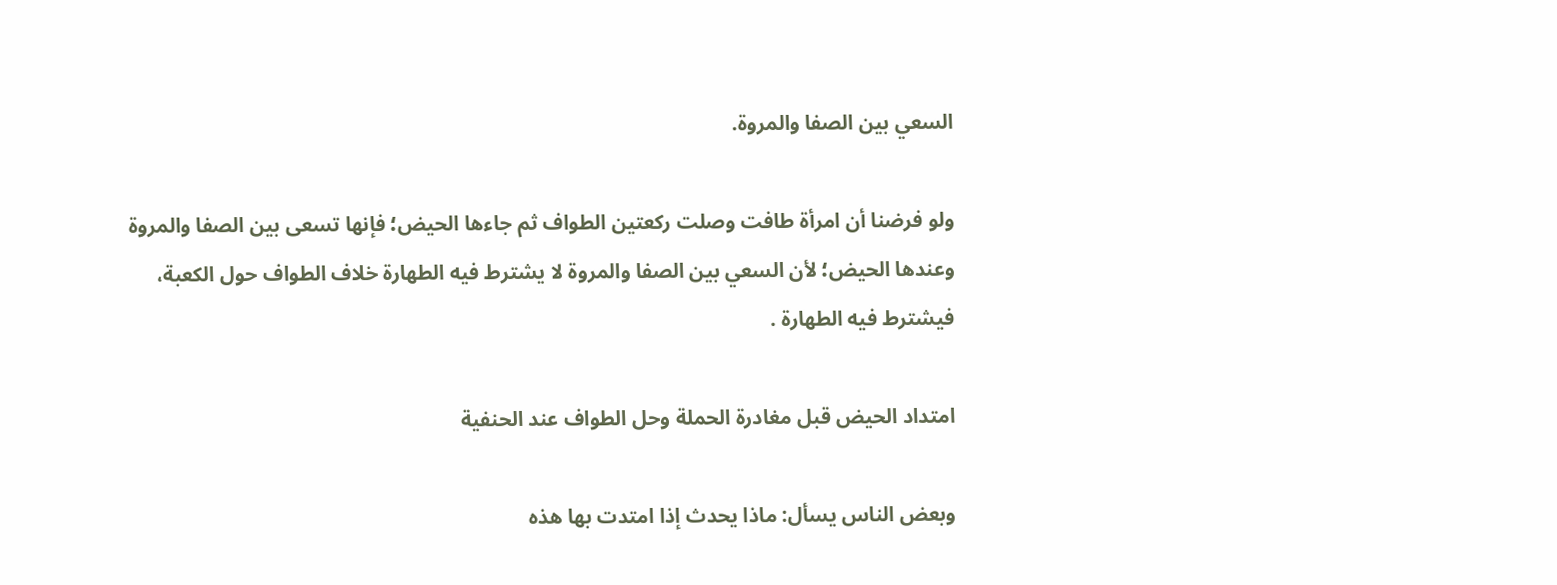السعي بين الصفا والمروة.

ولو فرضنا أن امرأة طافت وصلت ركعتين الطواف ثم جاءها الحيض؛ فإنها تسعى بين الصفا والمروة وعندها الحيض؛ لأن السعي بين الصفا والمروة لا يشترط فيه الطهارة خلاف الطواف حول الكعبة، فيشترط فيه الطهارة .

امتداد الحيض قبل مغادرة الحملة وحل الطواف عند الحنفية

وبعض الناس يسأل: ماذا يحدث إذا امتدت بها هذه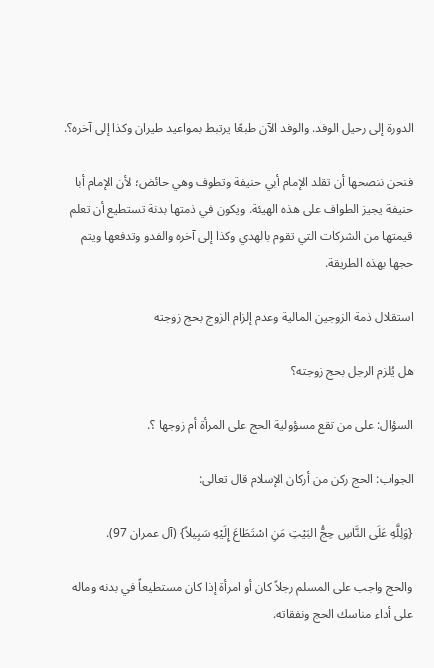الدورة إلى رحيل الوفد. والوفد الآن طبعًا يرتبط بمواعيد طيران وكذا إلى آخره؟.

فنحن ننصحها أن تقلد الإمام أبي حنيفة وتطوف وهي حائض؛ لأن الإمام أبا حنيفة يجيز الطواف على هذه الهيئة. ويكون في ذمتها بدنة تستطيع أن تعلم قيمتها من الشركات التي تقوم بالهدي وكذا إلى آخره والفدو وتدفعها ويتم حجها بهذه الطريقة.

استقلال ذمة الزوجين المالية وعدم إلزام الزوج بحج زوجته

هل يُلزم الرجل بحج زوجته؟

السؤال: على من تقع مسؤولية الحج على المرأة أم زوجها ؟.

الجواب: الحج ركن من أركان الإسلام قال تعالى:

{وَلِلَّهِ عَلَى النَّاسِ حِجُّ البَيْتِ مَنِ اسْتَطَاعَ إِلَيْهِ سَبِيلاً} (آل عمران 97).

والحج واجب على المسلم رجلاً كان أو امرأة إذا كان مستطيعاً في بدنه وماله على أداء مناسك الحج ونفقاته.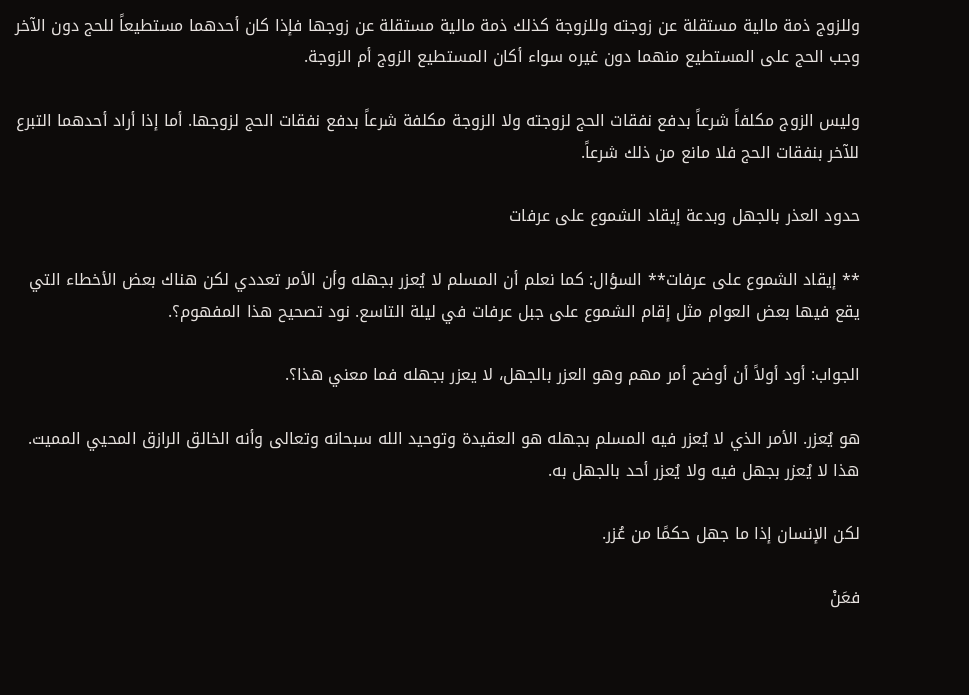وللزوج ذمة مالية مستقلة عن زوجته وللزوجة كذلك ذمة مالية مستقلة عن زوجها فإذا كان أحدهما مستطيعاً للحج دون الآخر وجب الحج على المستطيع منهما دون غيره سواء أكان المستطيع الزوج أم الزوجة.

وليس الزوج مكلفاً شرعاً بدفع نفقات الحج لزوجته ولا الزوجة مكلفة شرعاً بدفع نفقات الحج لزوجها. أما إذا أراد أحدهما التبرع للآخر بنفقات الحج فلا مانع من ذلك شرعاً.

حدود العذر بالجهل وبدعة إيقاد الشموع على عرفات

** إيقاد الشموع على عرفات** السؤال: كما نعلم أن المسلم لا يُعزر بجهله وأن الأمر تعددي لكن هناك بعض الأخطاء التي يقع فيها بعض العوام مثل إقام الشموع على جبل عرفات في ليلة التاسع. نود تصحيح هذا المفهوم؟.

الجواب: أود أولاً أن أوضح أمر مهم وهو العزر بالجهل، لا يعزر بجهله فما معني هذا؟.

هو يُعزر. الأمر الذي لا يُعزر فيه المسلم بجهله هو العقيدة وتوحيد الله سبحانه وتعالى وأنه الخالق الرازق المحيي المميت. هذا لا يُعزر بجهل فيه ولا يُعزر أحد بالجهل به.

لكن الإنسان إذا ما جهل حكمًا من عُزر.

فعَنْ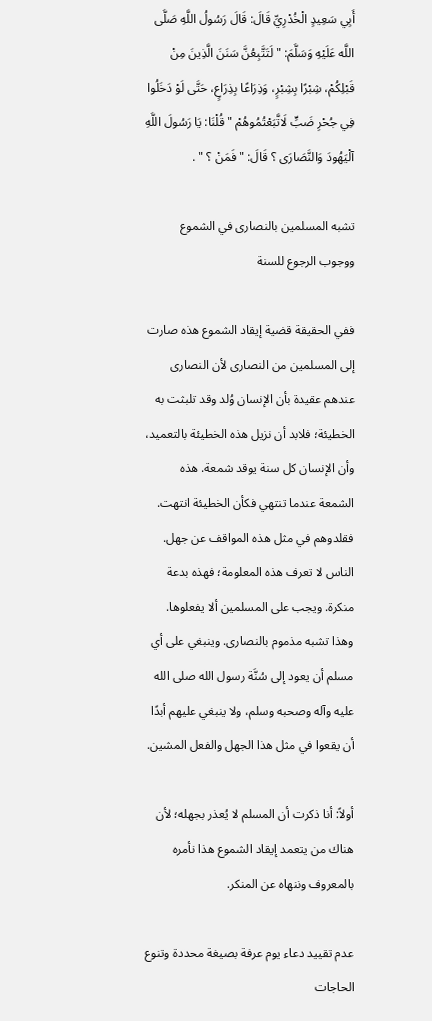أَبِي سَعِيدٍ الْخُدْرِيِّ قَالَ: قَالَ رَسُولُ اللَّهِ صَلَّى اللَّه عَلَيْهِ وَسَلَّمَ: " لَتَتَّبِعُنَّ سَنَنَ الَّذِينَ مِنْ قَبْلِكُمْ، شِبْرًا بِشِبْرٍ، وَذِرَاعًا بِذِرَاعٍ، حَتَّى لَوْ دَخَلُوا فِي جُحْرِ ضَبٍّ لَاتَّبَعْتُمُوهُمْ " قُلْنَا: يَا رَسُولَ اللَّهِ آلْيَهُودَ وَالنَّصَارَى ؟ قَالَ: " فَمَنْ ؟ " .

تشبه المسلمين بالنصارى في الشموع ووجوب الرجوع للسنة

ففي الحقيقة قضية إيقاد الشموع هذه صارت إلى المسلمين من النصارى لأن النصارى عندهم عقيدة بأن الإنسان وُلد وقد تلبثت به الخطيئة؛ فلابد أن نزيل هذه الخطيئة بالتعميد، وأن الإنسان كل سنة يوقد شمعة. هذه الشمعة عندما تنتهي فكأن الخطيئة انتهت. فقلدوهم في مثل هذه المواقف عن جهل. الناس لا تعرف هذه المعلومة؛ فهذه بدعة منكرة. ويجب على المسلمين ألا يفعلوها. وهذا تشبه مذموم بالنصارى. وينبغي على أي مسلم أن يعود إلى سُنَّة رسول الله صلى الله عليه وآله وصحبه وسلم، ولا ينبغي عليهم أبدًا أن يقعوا في مثل هذا الجهل والفعل المشين.

أولاً: أنا ذكرت أن المسلم لا يُعذر بجهله؛ لأن هناك من يتعمد إيقاد الشموع هذا نأمره بالمعروف وننهاه عن المنكر.

عدم تقييد دعاء يوم عرفة بصيغة محددة وتنوع الحاجات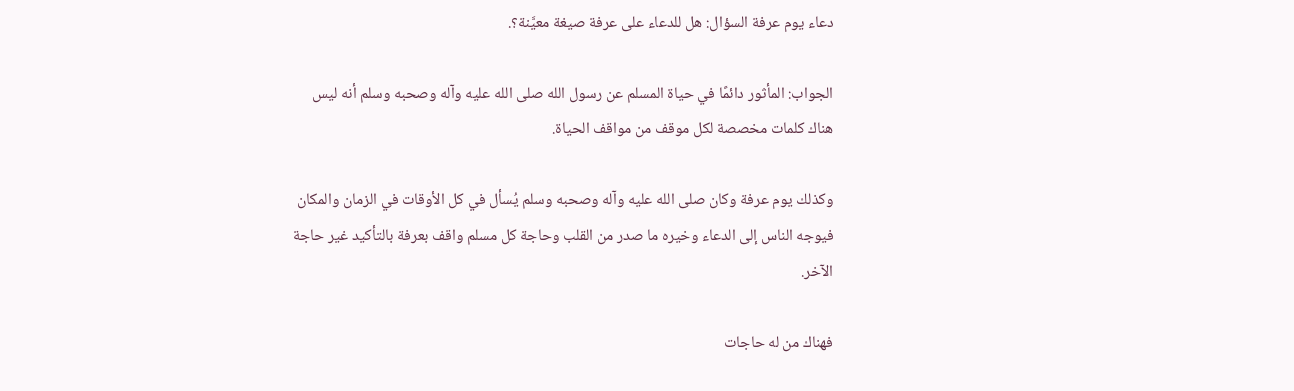دعاء يوم عرفة السؤال: هل للدعاء على عرفة صيغة معيَّنة؟.

الجواب: المأثور دائمًا في حياة المسلم عن رسول الله صلى الله عليه وآله وصحبه وسلم أنه ليس هناك كلمات مخصصة لكل موقف من مواقف الحياة.

وكذلك يوم عرفة وكان صلى الله عليه وآله وصحبه وسلم يُسأل في كل الأوقات في الزمان والمكان فيوجه الناس إلى الدعاء وخيره ما صدر من القلب وحاجة كل مسلم واقف بعرفة بالتأكيد غير حاجة الآخر.

فهناك من له حاجات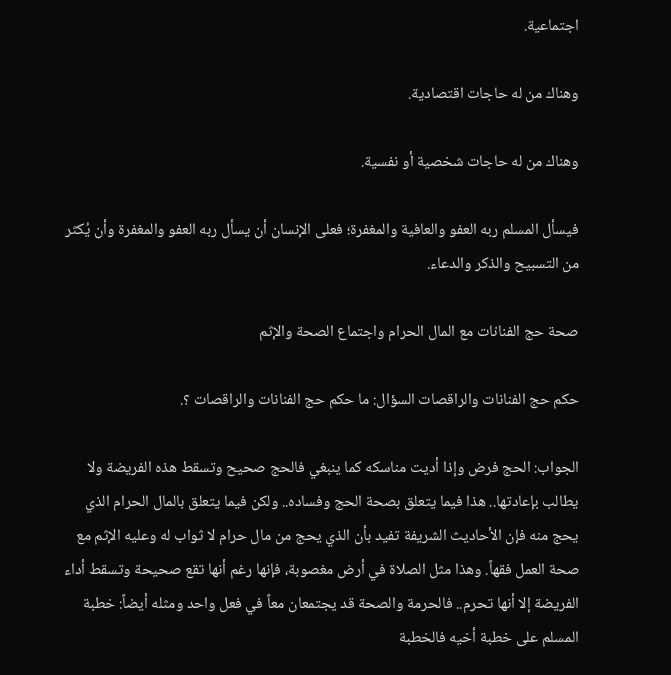اجتماعية.

وهناك من له حاجات اقتصادية.

وهناك من له حاجات شخصية أو نفسية.

فيسأل المسلم ربه العفو والعافية والمغفرة؛ فعلى الإنسان أن يسأل ربه العفو والمغفرة وأن يُكثر من التسبيح والذكر والدعاء.

صحة حج الفنانات مع المال الحرام واجتماع الصحة والإثم

حكم حج الفنانات والراقصات السؤال: ما حكم حج الفنانات والراقصات ؟.

الجواب: الحج فرض وإذا أديت مناسكه كما ينبغي فالحج صحيح وتسقط هذه الفريضة ولا يطالب بإعادتها.. هذا فيما يتعلق بصحة الحج وفساده.. ولكن فيما يتعلق بالمال الحرام الذي يحج منه فإن الأحاديث الشريفة تفيد بأن الذي يحج من مال حرام لا ثواب له وعليه الإثم مع صحة العمل فقهاً. وهذا مثل الصلاة في أرض مغصوبة، فإنها رغم أنها تقع صحيحة وتسقط أداء الفريضة إلا أنها تحرم.. فالحرمة والصحة قد يجتمعان معاً في فعل واحد ومثله أيضاً: خطبة المسلم على خطبة أخيه فالخطبة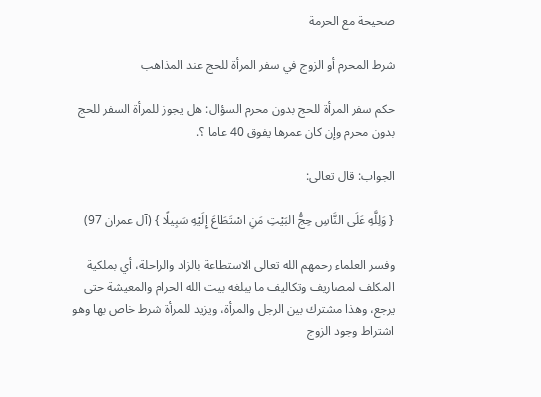صحيحة مع الحرمة

شرط المحرم أو الزوج في سفر المرأة للحج عند المذاهب

حكم سفر المرأة للحج بدون محرم السؤال: هل يجوز للمرأة السفر للحج بدون محرم وإن كان عمرها يفوق 40 عاما ؟.

الجواب: قال تعالى:

{ وَلِلَّهِ عَلَى النَّاسِ حِجُّ البَيْتِ مَنِ اسْتَطَاعَ إِلَيْهِ سَبِيلًا } (آل عمران 97)

وفسر العلماء رحمهم الله تعالى الاستطاعة بالزاد والراحلة، أي بملكية المكلف لمصاريف وتكاليف ما يبلغه بيت الله الحرام والمعيشة حتى يرجع، وهذا مشترك بين الرجل والمرأة، ويزيد للمرأة شرط خاص بها وهو اشتراط وجود الزوج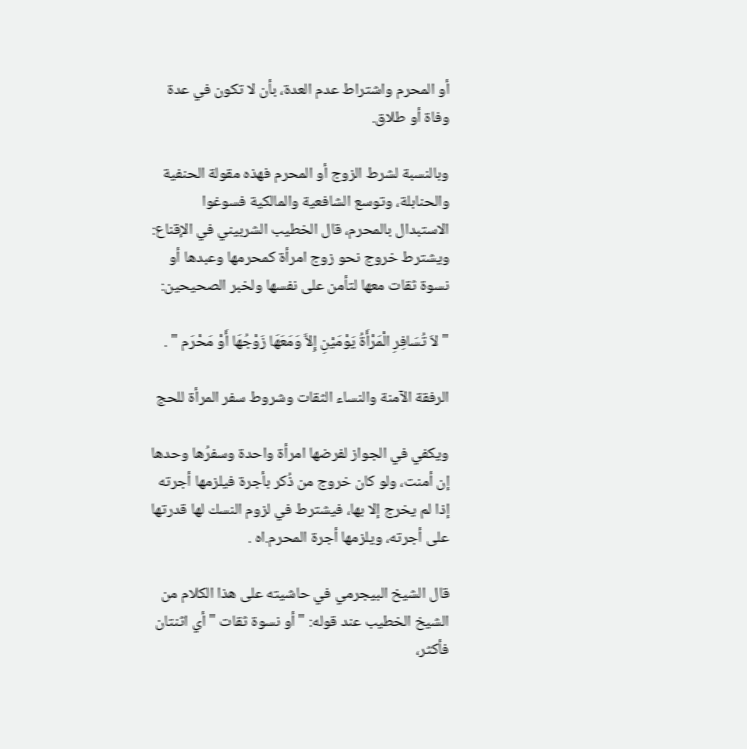أو المحرم واشتراط عدم العدة، بأن لا تكون في عدة وفاة أو طلاق.

وبالنسبة لشرط الزوج أو المحرم فهذه مقولة الحنفية والحنابلة، وتوسع الشافعية والمالكية فسوغوا الاستبدال بالمحرم، قال الخطيب الشربيني في الإقناع: ويشترط خروج نحو زوج امرأة كمحرمها وعبدها أو نسوة ثقات معها لتأمن على نفسها ولخبر الصحيحين:

" لاَ تُسَافِرِ الْمَرْأَةُ يَوْمَيْنِ إِلاَّ وَمَعَهَا زَوْجُهَا أَوْ مَحْرَم " .

الرفقة الآمنة والنساء الثقات وشروط سفر المرأة للحج

ويكفي في الجواز لفرضها امرأة واحدة وسفرُها وحدها إن أمنت، ولو كان خروج من ذُكر بأجرة فيلزمها أجرته إذا لم يخرج إلا بها، فيشترط في لزوم النسك لها قدرتها على أجرته، ويلزمها أجرة المحرم.اه .

قال الشيخ البيجرمي في حاشيته على هذا الكلام من الشيخ الخطيب عند قوله: " أو نسوة ثقات " أي اثنتان فأكثر،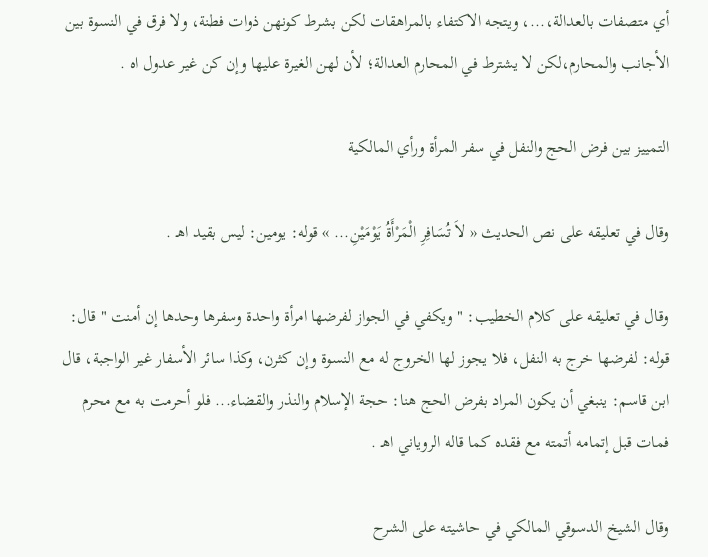أي متصفات بالعدالة،...، ويتجه الاكتفاء بالمراهقات لكن بشرط كونهن ذوات فطنة، ولا فرق في النسوة بين الأجانب والمحارم،لكن لا يشترط في المحارم العدالة؛ لأن لهن الغيرة عليها وإن كن غير عدول اه .

التمييز بين فرض الحج والنفل في سفر المرأة ورأي المالكية

وقال في تعليقه على نص الحديث « لاَ تُسَافِرِ الْمَرْأَةُ يَوْمَيْنِ... » قوله: يومين: ليس بقيد اهـ .

وقال في تعليقه على كلام الخطيب: " ويكفي في الجواز لفرضها امرأة واحدة وسفرها وحدها إن أمنت " قال: قوله: لفرضها خرج به النفل، فلا يجوز لها الخروج له مع النسوة وإن كثرن، وكذا سائر الأسفار غير الواجبة، قال ابن قاسم: ينبغي أن يكون المراد بفرض الحج هنا: حجة الإسلام والنذر والقضاء... فلو أحرمت به مع محرم فمات قبل إتمامه أتمته مع فقده كما قاله الروياني اهـ .

وقال الشيخ الدسوقي المالكي في حاشيته على الشرح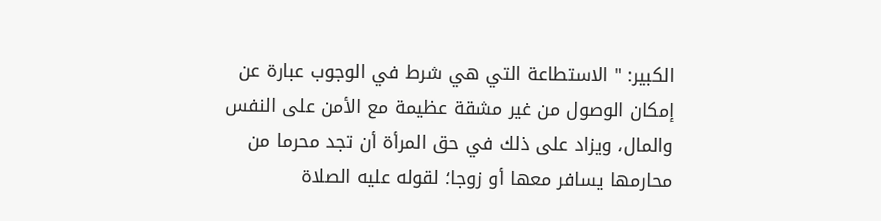الكبير: " الاستطاعة التي هي شرط في الوجوب عبارة عن إمكان الوصول من غير مشقة عظيمة مع الأمن على النفس والمال، ويزاد على ذلك في حق المرأة أن تجد محرما من محارمها يسافر معها أو زوجا؛ لقوله عليه الصلاة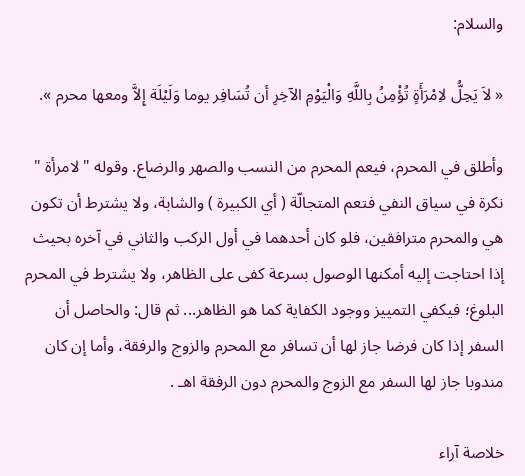والسلام:

« لاَ يَحِلُّ لاِمْرَأَةٍ تُؤْمِنُ بِاللَّهِ وَالْيَوْمِ الآخِرِ أن تُسَافِر يوما وَلَيْلَة إِلاَّ ومعها محرم ».

وأطلق في المحرم، فيعم المحرم من النسب والصهر والرضاع. وقوله " لامرأة " نكرة في سياق النفي فتعم المتجالّة ( أي الكبيرة ) والشابة، ولا يشترط أن تكون هي والمحرم مترافقين، فلو كان أحدهما في أول الركب والثاني في آخره بحيث إذا احتاجت إليه أمكنها الوصول بسرعة كفى على الظاهر، ولا يشترط في المحرم البلوغ؛ فيكفي التمييز ووجود الكفاية كما هو الظاهر... ثم قال: والحاصل أن السفر إذا كان فرضا جاز لها أن تسافر مع المحرم والزوج والرفقة، وأما إن كان مندوبا جاز لها السفر مع الزوج والمحرم دون الرفقة اهـ .

خلاصة آراء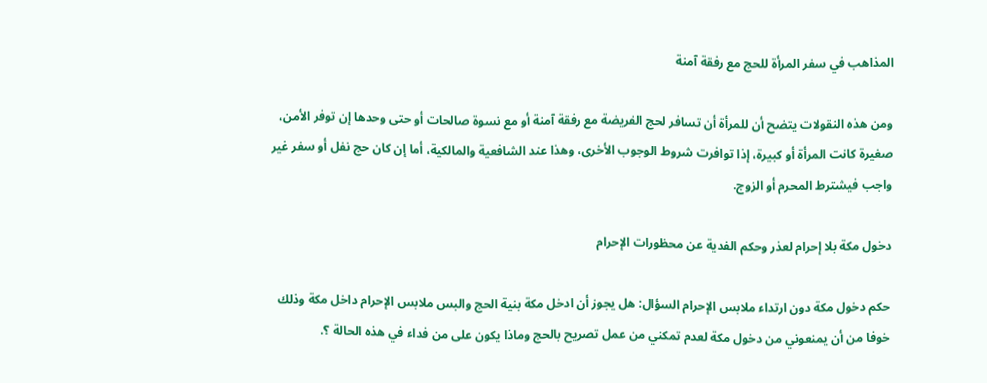المذاهب في سفر المرأة للحج مع رفقة آمنة

ومن هذه النقولات يتضح أن للمرأة أن تسافر لحج الفريضة مع رفقة آمنة أو مع نسوة صالحات أو حتى وحدها إن توفر الأمن، صغيرة كانت المرأة أو كبيرة، إذا توافرت شروط الوجوب الأخرى، وهذا عند الشافعية والمالكية، أما إن كان حج نفل أو سفر غير واجب فيشترط المحرم أو الزوج.

دخول مكة بلا إحرام لعذر وحكم الفدية عن محظورات الإحرام

حكم دخول مكة دون ارتداء ملابس الإحرام السؤال: هل يجوز أن ادخل مكة بنية الحج والبس ملابس الإحرام داخل مكة وذلك خوفا من أن يمنعوني من دخول مكة لعدم تمكني من عمل تصريح بالحج وماذا يكون على من فداء في هذه الحالة ؟.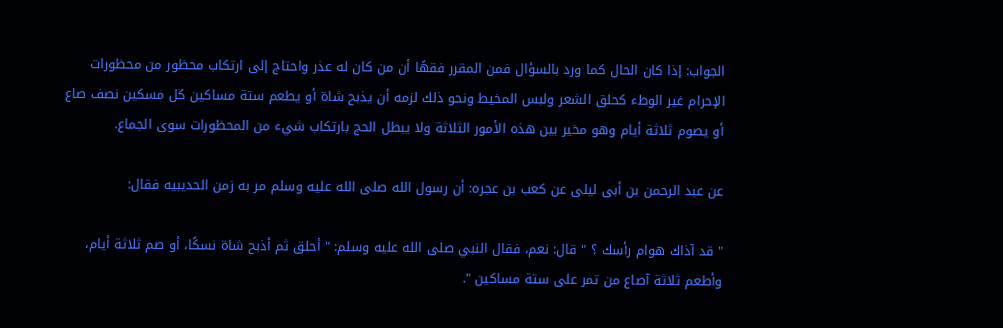الجواب: إذا كان الحال كما ورد بالسؤال فمن المقرر فقهًا أن من كان له عذر واحتاج إلى ارتكاب محظور من محظورات الإحرام غير الوطء كحلق الشعر ولبس المخيط ونحو ذلك لزمه أن يذبح شاة أو يطعم ستة مساكين كل مسكين نصف صاع أو يصوم ثلاثة أيام وهو مخير بين هذه الأمور الثلاثة ولا يبطل الحج بارتكاب شيء من المحظورات سوى الجماع.

عن عبد الرحمن بن أبى ليلى عن كعب بن عجره: أن رسول الله صلى الله عليه وسلم مر به زمن الحديبيه فقال:

" قد آذاك هوام رأسك ؟ " قال: نعم، فقال النبي صلى الله عليه وسلم: " أحلق ثم أذبح شاة نسكًا، أو صم ثلاثة أيام، وأطعم ثلاثة آصاع من تمر على ستة مساكين ".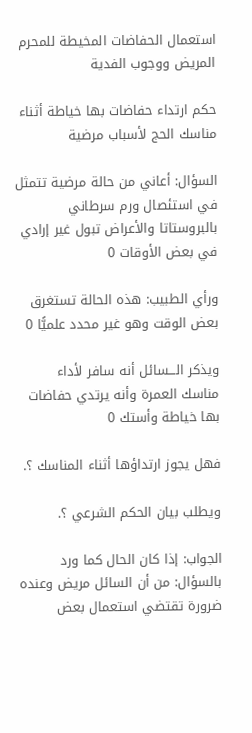استعمال الحفاضات المخيطة للمحرم المريض ووجوب الفدية

حكم ارتداء حفاضات بها خياطة أثناء مناسك الحج لأسباب مرضية

السؤال: أعاني من حالة مرضية تتمثل في استئصال ورم سرطاني بالبروستاتا والأعراض تبول غير إرادي في بعض الأوقات 0

ورأي الطبيب: هذه الحالة تستغرق بعض الوقت وهو غير محدد علميًّا 0

ويذكر الـــسائل أنه سافر لأداء مناسك العمرة وأنه يرتدي حفاضات بها خياطة وأستك 0

فهل يجوز ارتداؤها أثناء المناسك ؟.

ويطلب بيان الحكم الشرعي ؟.

الجواب: إذا كان الحال كما ورد بالسؤال: من أن السائل مريض وعنده ضرورة تقتضي استعمال بعض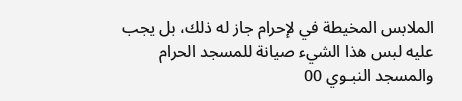الملابس المخيطة في لإحرام جاز له ذلك، بل يجب عليه لبس هذا الشيء صيانة للمسجد الحرام والمسجد النبـوي 00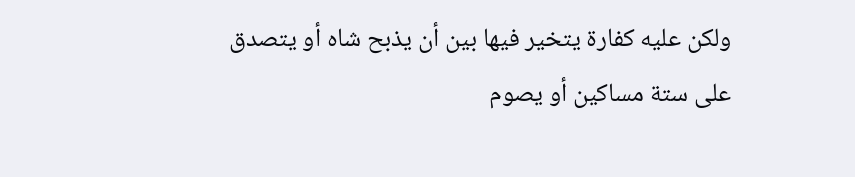ولكن عليه كفارة يتخير فيها بين أن يذبح شاه أو يتصدق على ستة مساكين أو يصوم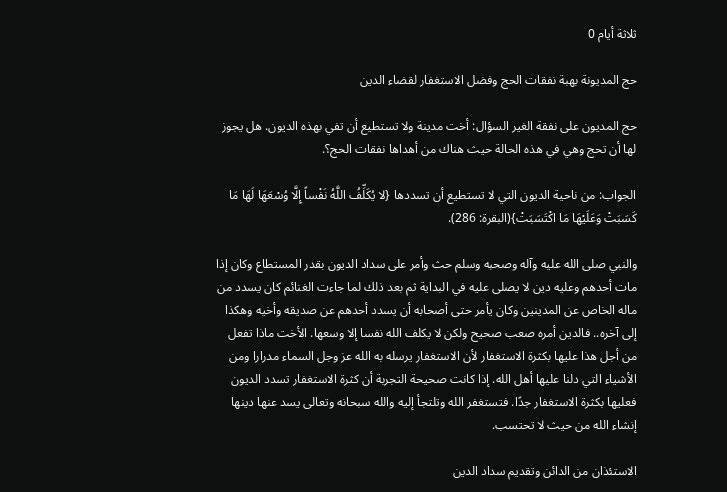ثلاثة أيام 0

حج المديونة بهبة نفقات الحج وفضل الاستغفار لقضاء الدين

حج المديون على نفقة الغير السؤال: أخت مدينة ولا تستطيع أن تفي بهذه الديون. هل يجوز لها أن تحج وهي في هذه الحالة حيث هناك من أهداها نفقات الحج؟.

الجواب: من ناحية الديون التي لا تستطيع أن تسددها {لا يُكَلِّفُ اللَّهُ نَفْساً إِلَّا وُسْعَهَا لَهَا مَا كَسَبَتْ وَعَلَيْهَا مَا اكْتَسَبَتْ}(البقرة: 286).

والنبي صلى الله عليه وآله وصحبه وسلم حث وأمر على سداد الديون بقدر المستطاع وكان إذا مات أحدهم وعليه دين لا يصلى عليه في البداية ثم بعد ذلك لما جاءت الغنائم كان يسدد من ماله الخاص عن المدينين وكان يأمر حتى أصحابه أن يسدد أحدهم عن صديقه وأخيه وهكذا إلى آخره.. فالدين أمره صعب صحيح ولكن لا يكلف الله نفسا إلا وسعها. الأخت ماذا تفعل من أجل هذا عليها بكثرة الاستغفار لأن الاستغفار يرسله به الله عز وجل السماء مدرارا ومن الأشياء التي دلنا عليها أهل الله. إذا كانت صحيحة التجربة أن كثرة الاستغفار تسدد الديون فعليها بكثرة الاستغفار جدًا. فتستغفر الله وتلتجأ إليه والله سبحانه وتعالى يسد عنها دينها إنشاء الله من حيث لا تحتسب.

الاستئذان من الدائن وتقديم سداد الدين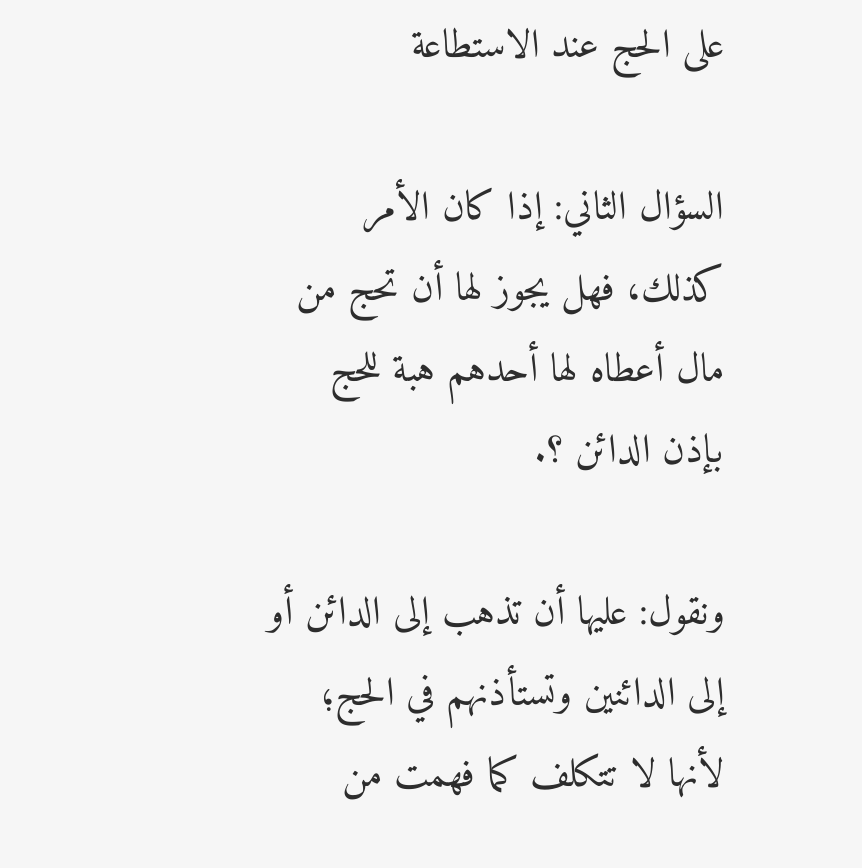على الحج عند الاستطاعة

السؤال الثاني: إذا كان الأمر كذلك، فهل يجوز لها أن تحج من مال أعطاه لها أحدهم هبة للحج بإذن الدائن ؟.

ونقول: عليها أن تذهب إلى الدائن أو إلى الدائنين وتستأذنهم في الحج؛ لأنها لا تتكلف كما فهمت من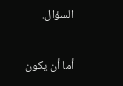السؤال.

أما أن يكون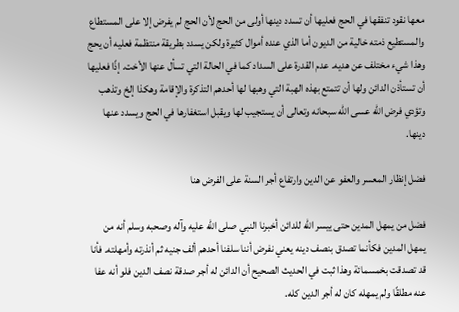معها نقود تنفقها في الحج فعليها أن تسدد دينها أولى من الحج لأن الحج لم يفرض إلا على المستطاع والمستطيع ذمته خالية من الديون أما الذي عنده أموال كثيرة ولكن يسدد بطريقة منتظمة فعليه أن يحج وهذا شيء مختلف عن هديه. عدم القدرة على السداد كما في الحالة التي تسأل عنها الأخت. إذًا فعليها أن تستأذن الدائن ولها أن تتمتع بهذه الهبة التي وهبها لها أحدهم التذكرة والإقامة وهكذا إلخ وتذهب وتؤدي فرض الله عسى الله سبحانه وتعالى أن يستجيب لها ويقبل استغفارها في الحج ويسدد عنها دينها.

فضل إنظار المعسر والعفو عن الدين وارتفاع أجر السنة على الفرض هنا

فضل من يمهل المدين حتى ييسر الله للدائن أخبرنا النبي صلى الله عليه وآله وصحبه وسلم أنه من يمهل المدين فكأنما تصدق بنصف دينه يعني نفرض أننا سلفنا أحدهم ألف جنيه ثم أنذرته وأمهلته. فأنا قد تصدقت بخمسمائة وهذا ثبت في الحديث الصحيح أن الدائن له أجر صدقة نصف الدين فلو أنه عفا عنه مطلقًا ولم يمهله كان له أجر الدين كله.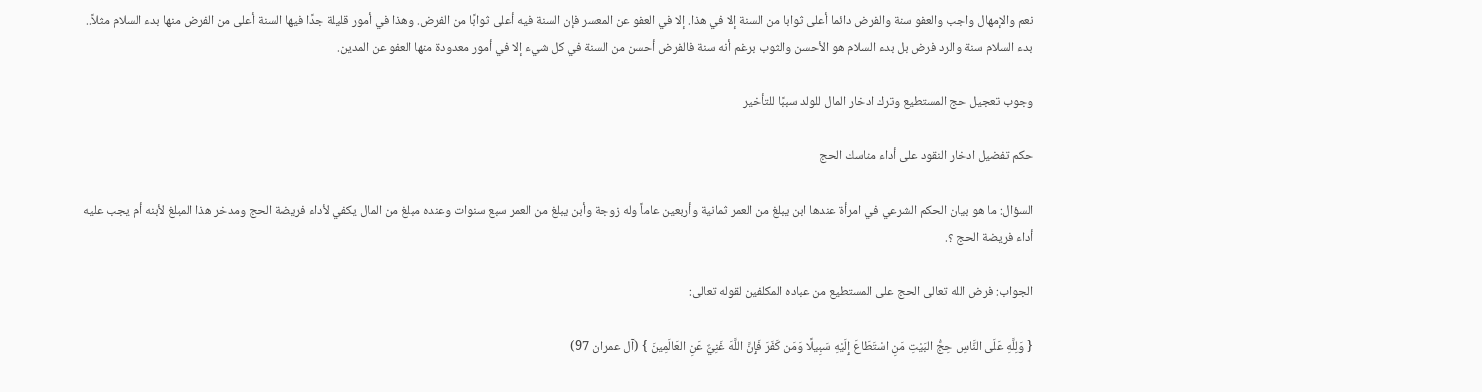نعم والإمهال واجب والعفو سنة والفرض دائما أعلى ثوابا من السنة إلا في هذا. إلا في العفو عن المعسر فإن السنة فيه أعلى ثوابًا من الفرض. وهذا في أمور قليلة جدًا فيها السنة أعلى من الفرض منها بدء السلام مثلاً.. بدء السلام سنة والرد فرض بل بدء السلام هو الأحسن والثوب برغم أنه سنة فالفرض أحسن من السنة في كل شيء إلا في أمور معدودة منها العفو عن المدين.

وجوب تعجيل حج المستطيع وترك ادخار المال للولد سببًا للتأخير

حكم تفضيل ادخار النقود على أداء مناسك الحج

السؤال: ما هو بيان الحكم الشرعي في امرأة عندها ابن يبلغ من العمر ثمانية وأربعين عاماً وله زوجة وأبن يبلغ من العمر سبع سنوات وعنده مبلغ من المال يكفي لأداء فريضة الحج ومدخر هذا المبلغ لأبنه أم يجب عليه أداء فريضة الحج ؟.

الجواب: فرض الله تعالى الحج على المستطيع من عباده المكلفين لقوله تعالى:

{ وَلِلَّهِ عَلَى النَّاسِ حِجُّ البَيْتِ مَنِ اسْتَطَاعَ إِلَيْهِ سَبِيلًا وَمَن كَفَرَ فَإِنَّ اللَّهَ غَنِيٌّ عَنِ العَالَمِينَ } (آل عمران 97)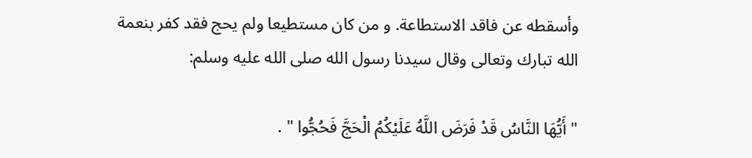وأسقطه عن فاقد الاستطاعة. و من كان مستطيعا ولم يحج فقد كفر بنعمة الله تبارك وتعالى وقال سيدنا رسول الله صلى الله عليه وسلم:

" أَيُّهَا النَّاسُ قَدْ فَرَضَ اللَّهُ عَلَيْكُمُ الْحَجَّ فَحُجُّوا " .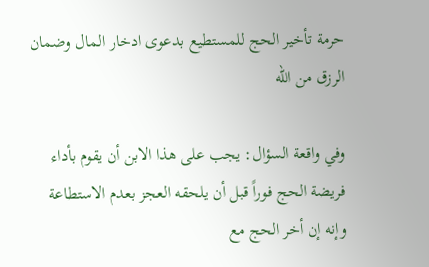حرمة تأخير الحج للمستطيع بدعوى ادخار المال وضمان الرزق من الله

وفي واقعة السؤال: يجب على هذا الابن أن يقوم بأداء فريضة الحج فوراً قبل أن يلحقه العجز بعدم الاستطاعة وإنه إن أخر الحج مع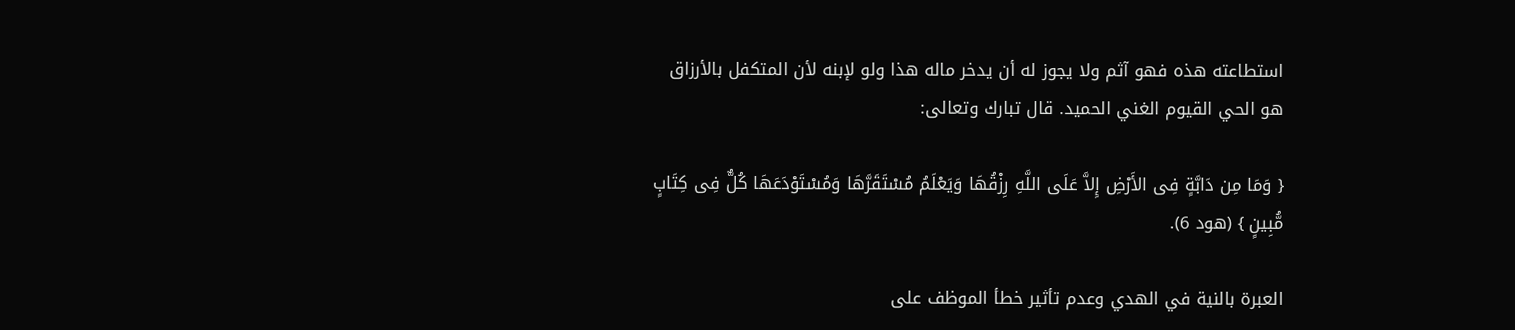استطاعته هذه فهو آثم ولا يجوز له أن يدخر ماله هذا ولو لإبنه لأن المتكفل بالأرزاق هو الحي القيوم الغني الحميد. قال تبارك وتعالى:

{ وَمَا مِن دَابَّةٍ فِى الأَرْضِ إِلاَّ عَلَى اللَّهِ رِزْقُهَا وَيَعْلَمُ مُسْتَقَرَّهَا وَمُسْتَوْدَعَهَا كُلٌّ فِى كِتَابٍ مُّبِينٍ } (هود 6).

العبرة بالنية في الهدي وعدم تأثير خطأ الموظف على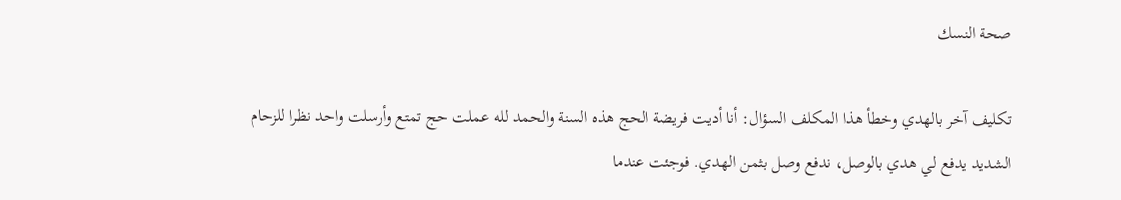صحة النسك

تكليف آخر بالهدي وخطأ هذا المكلف السؤال: أنا أديت فريضة الحج هذه السنة والحمد لله عملت حج تمتع وأرسلت واحد نظرا للزحام الشديد يدفع لي هدي بالوصل، ندفع وصل بثمن الهدي. فوجئت عندما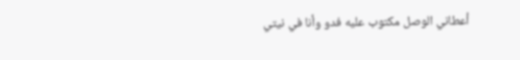أعطاني الوصل مكتوب عليه فدو وأنا في نيتي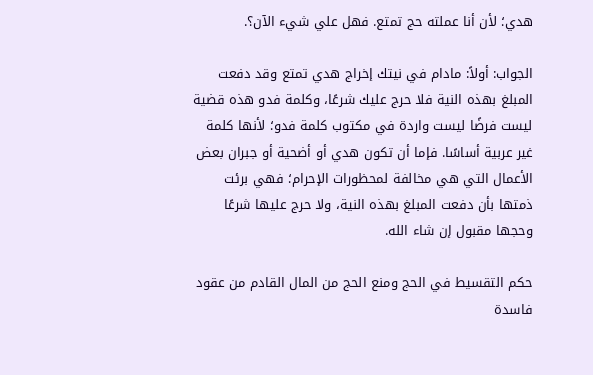هدي؛ لأن أنا عملته حج تمتع. فهل علي شيء الآن؟.

الجواب: أولاً: مادام في نيتك إخراج هدي تمتع وقد دفعت المبلغ بهذه النية فلا حرج عليك شرعًا، وكلمة فدو هذه قضية ليست فرضًا ليست واردة في مكتوب كلمة فدو؛ لأنها كلمة غير عربية أساسًا. فإما أن تكون هدي أو أضحية أو جبران بعض الأعمال التي هي مخالفة لمحظورات الإحرام؛ فهي برئت ذمتها بأن دفعت المبلغ بهذه النية، ولا حرج عليها شرعًا وحجها مقبول إن شاء الله.

حكم التقسيط في الحج ومنع الحج من المال القادم من عقود فاسدة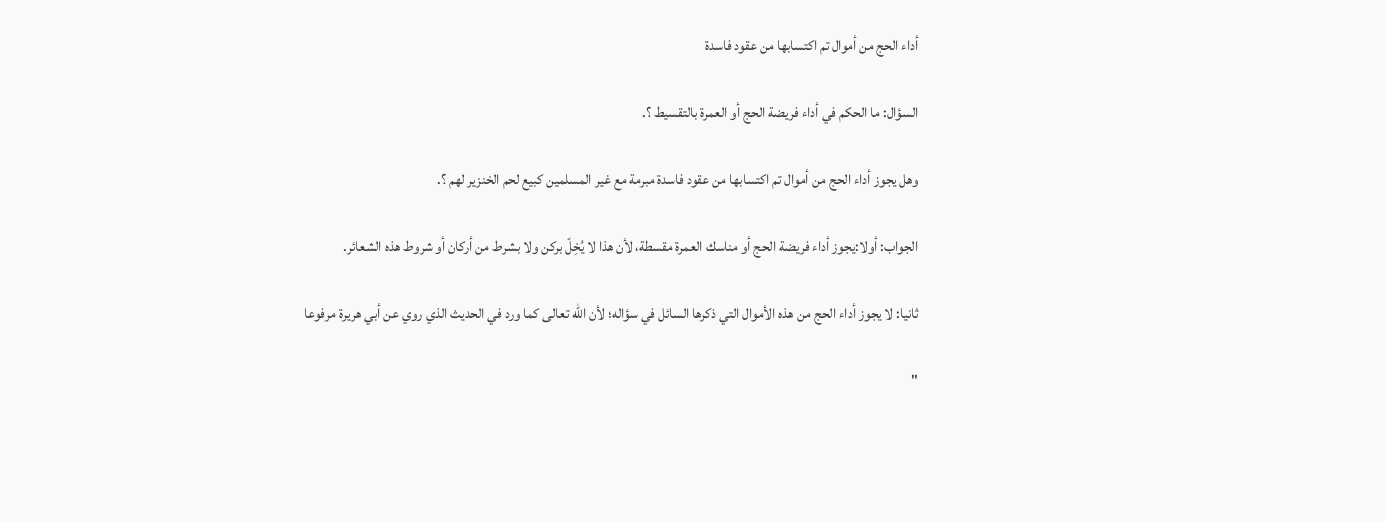أداء الحج من أموال تم اكتسابها من عقود فاسدة

السؤال: ما الحكم في أداء فريضة الحج أو العمرة بالتقسيط ؟.

وهل يجوز أداء الحج من أموال تم اكتسابها من عقود فاسدة مبرمة مع غير المسلمين كبيع لحم الخنزير لهم ؟.

الجواب: أولا:يجوز أداء فريضة الحج أو مناسك العمرة مقسطة، لأن هذا لا يُخِلّ بركن ولا بشرط من أركان أو شروط هذه الشعائر.

ثانيا: لا يجوز أداء الحج من هذه الأموال التي ذكرها السائل في سؤاله؛ لأن الله تعالى كما ورد في الحديث الذي روي عن أبي هريرة مرفوعا

"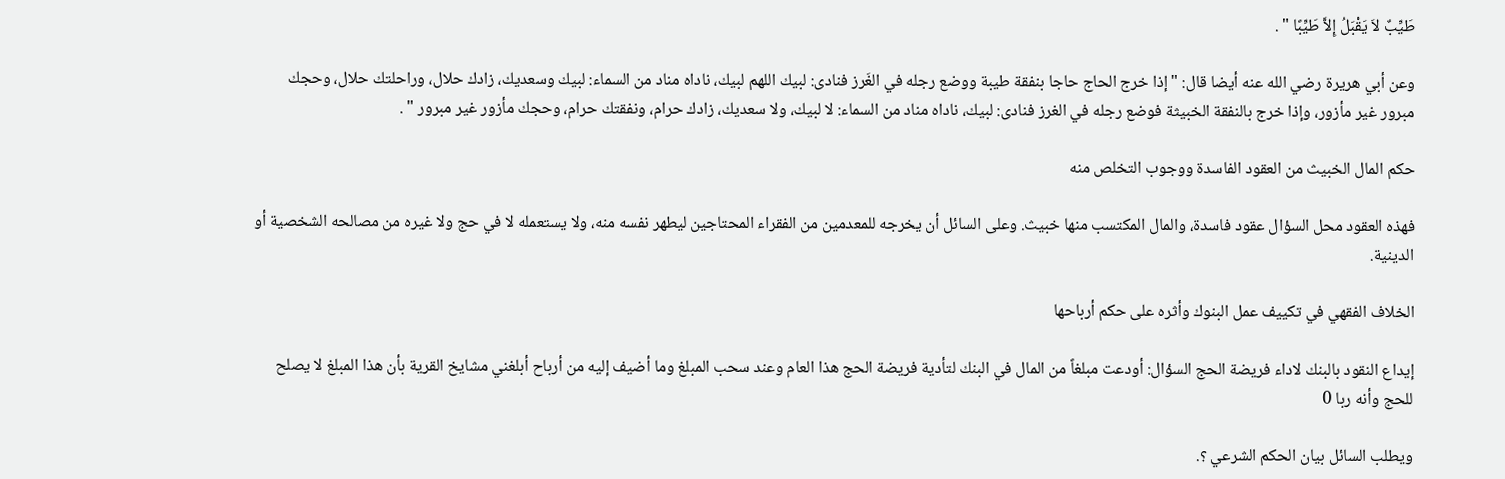طَيِّبٌ لاَ يَقْبَلُ إِلاَّ طَيِّبًا " .

وعن أبي هريرة رضي الله عنه أيضا قال: " إذا خرج الحاج حاجا بنفقة طيبة ووضع رجله في الغَرز فنادى: لبيك اللهم لبيك، ناداه مناد من السماء: لبيك وسعديك، زادك حلال، وراحلتك حلال، وحجك مبرور غير مأزور، وإذا خرج بالنفقة الخبيثة فوضع رجله في الغرز فنادى: لبيك، ناداه مناد من السماء: لا لبيك، ولا سعديك، زادك حرام، ونفقتك حرام، وحجك مأزور غير مبرور " .

حكم المال الخبيث من العقود الفاسدة ووجوب التخلص منه

فهذه العقود محل السؤال عقود فاسدة، والمال المكتسب منها خبيث. وعلى السائل أن يخرجه للمعدمين من الفقراء المحتاجين ليطهر نفسه منه، ولا يستعمله لا في حج ولا غيره من مصالحه الشخصية أو الدينية.

الخلاف الفقهي في تكييف عمل البنوك وأثره على حكم أرباحها

إيداع النقود بالبنك لاداء فريضة الحج السؤال: أودعت مبلغاً من المال في البنك لتأدية فريضة الحج هذا العام وعند سحب المبلغ وما أضيف إليه من أرباح أبلغني مشايخ القرية بأن هذا المبلغ لا يصلح للحج وأنه ربا 0

ويطلب السائل بيان الحكم الشرعي ؟.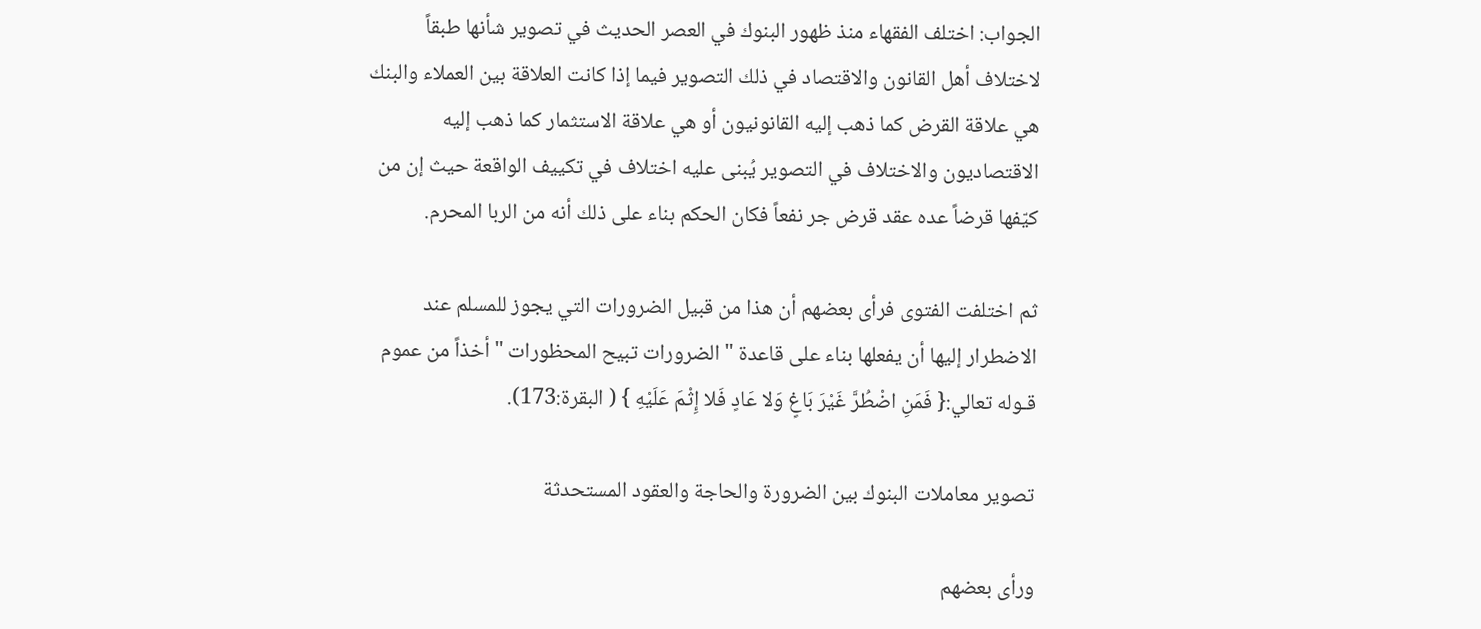الجواب: اختلف الفقهاء منذ ظهور البنوك في العصر الحديث في تصوير شأنها طبقاً لاختلاف أهل القانون والاقتصاد في ذلك التصوير فيما إذا كانت العلاقة بين العملاء والبنك هي علاقة القرض كما ذهب إليه القانونيون أو هي علاقة الاستثمار كما ذهب إليه الاقتصاديون والاختلاف في التصوير يُبنى عليه اختلاف في تكييف الواقعة حيث إن من كيّفها قرضاً عده عقد قرض جر نفعاً فكان الحكم بناء على ذلك أنه من الربا المحرم.

ثم اختلفت الفتوى فرأى بعضهم أن هذا من قبيل الضرورات التي يجوز للمسلم عند الاضطرار إليها أن يفعلها بناء على قاعدة " الضرورات تبيح المحظورات " أخذاً من عموم قـوله تعالي:{ فَمَنِ اضْطُرَّ غَيْرَ بَاغٍ وَلا عَادٍ فَلا إِثْمَ عَلَيْهِ } ( البقرة:173).

تصوير معاملات البنوك بين الضرورة والحاجة والعقود المستحدثة

ورأى بعضهم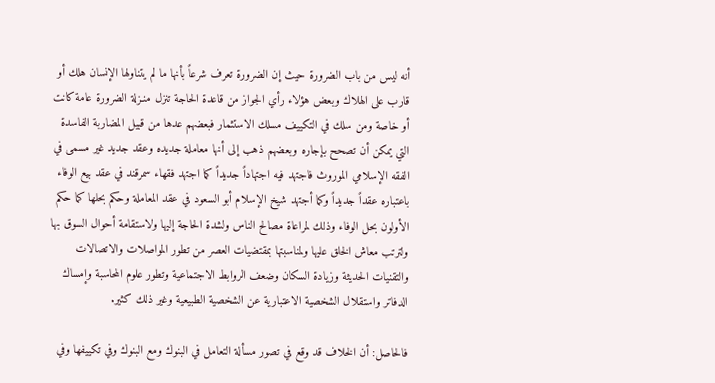أنه ليس من باب الضرورة حيث إن الضرورة تعرف شرعاً بأنها ما لم يتناولها الإنسان هلك أو قارب على الهلاك وبعض هؤلاء رأي الجواز من قاعدة الحاجة تنزل منـزلة الضرورة عامة كانت أو خاصة ومن سلك في التكييف مسلك الاستثمار فبعضهم عدها من قبيل المضاربة الفاسدة التي يمكن أن تصحح بإجاره وبعضهم ذهب إلى أنها معاملة جديده وعقد جديد غير مسمى في الفقه الإسلامي الموروث فاجتهد فيه اجتهاداً جديداً كما اجتهد فقهاء سمرقند في عقد بيع الوفاء باعتباره عقداً جديداً وكما أجتهد شيخ الإسلام أبو السعود في عقد المعاملة وحكم بحلها كما حكم الأولون بحل الوفاء وذلك لمراعاة مصالح الناس ولشدة الحاجة إليها ولاستقامة أحوال السوق بها ولترتب معاش الخلق عليها ولمناسبتها بمقتضيات العصر من تطور المواصلات والاتصالات والتقنيات الحديثة وزيادة السكان وضعف الروابط الاجتماعية وتطور علوم المحاسبة وإمساك الدفاتر واستقلال الشخصية الاعتبارية عن الشخصية الطبيعية وغير ذلك كثير.

فالحاصل: أن الخلاف قد وقع في تصور مسألة التعامل في البنوك ومع البنوك وفي تكييفها وفي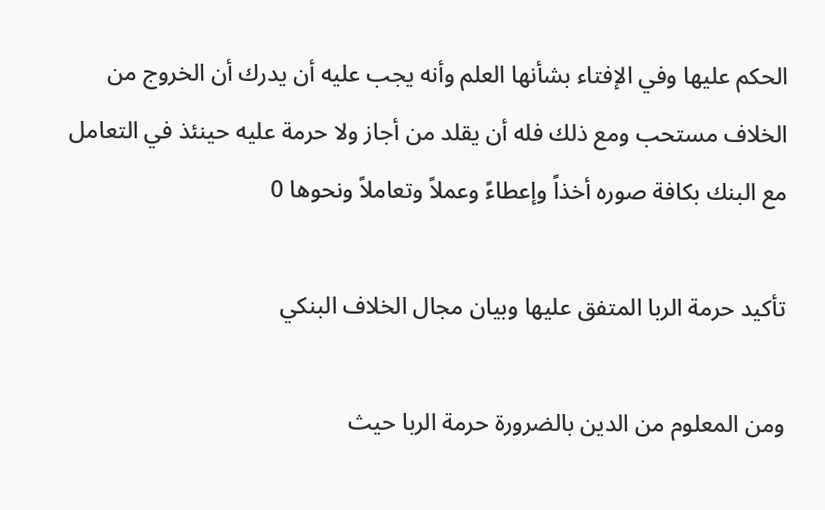الحكم عليها وفي الإفتاء بشأنها العلم وأنه يجب عليه أن يدرك أن الخروج من الخلاف مستحب ومع ذلك فله أن يقلد من أجاز ولا حرمة عليه حينئذ في التعامل مع البنك بكافة صوره أخذاً وإعطاءً وعملاً وتعاملاً ونحوها 0

تأكيد حرمة الربا المتفق عليها وبيان مجال الخلاف البنكي

ومن المعلوم من الدين بالضرورة حرمة الربا حيث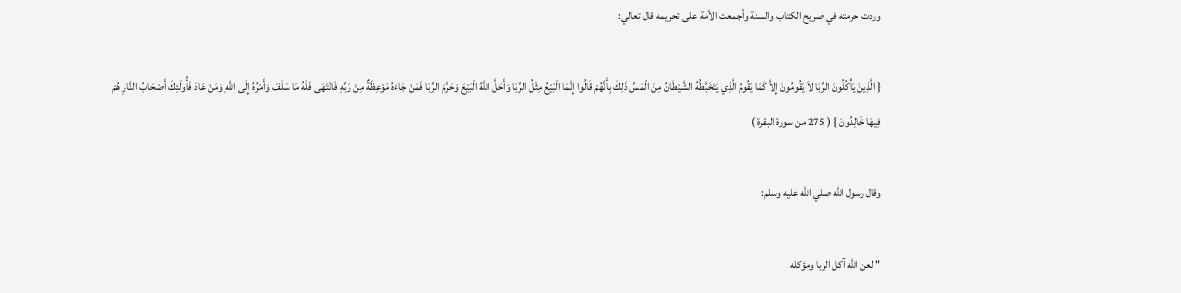وردت حرمته في صريح الكتاب والسنة وأجمعت الأمة على تحريمه قال تعالي:

{ الَّذِينَ يَأْكُلُونَ الرِّبَا لاَ يَقُومُونَ إِلاَّ كَمَا يَقُومُ الَّذِي يَتَخَبَّطُهُ الشَّيْطَانُ مِنَ الْمَسِّ ذَلِكَ بِأَنَّهُمْ قَالُوا إِنَّمَا الْبَيْعُ مِثْلُ الرِّبَا وَأَحَلَّ اللَّهُ الْبَيْعَ وَحَرَّمَ الرِّبَا فَمَنْ جَاءَهُ مَوْعِظَةٌ مِنْ رَبِّهِ فَانْتَهَى فَلَهُ مَا سَلَفَ وَأَمْرُهُ إِلَى اللَّهِ وَمَنْ عَادَ فَأُولَئِكَ أَصْحَابُ النَّارِ هُمْ فِيهَا خَالِدُونَ } ( 275 من سورة البقرة )

وقال رسول الله صلي الله عليه وسلم:

" لعن الله آكل الربا ومؤكله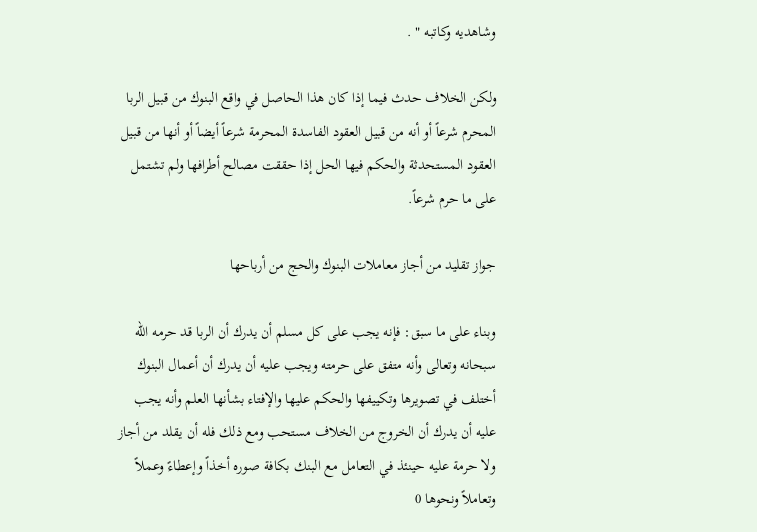وشاهديه وكاتبه " .

ولكن الخلاف حدث فيما إذا كان هذا الحاصل في واقع البنوك من قبيل الربا المحرم شرعاً أو أنه من قبيل العقود الفاسدة المحرمة شرعاً أيضاً أو أنها من قبيل العقود المستحدثة والحكم فيها الحل إذا حققت مصالح أطرافها ولم تشتمل على ما حرم شرعاً.

جواز تقليد من أجاز معاملات البنوك والحج من أرباحها

وبناء على ما سبق: فإنه يجب على كل مسلم أن يدرك أن الربا قد حرمه الله سبحانه وتعالى وأنه متفق على حرمته ويجب عليه أن يدرك أن أعمال البنوك أختلف في تصويرها وتكييفها والحكم عليها والإفتاء بشأنها العلم وأنه يجب عليه أن يدرك أن الخروج من الخلاف مستحب ومع ذلك فله أن يقلد من أجاز ولا حرمة عليه حينئذ في التعامل مع البنك بكافة صوره أخذاً وإعطاءً وعملاً وتعاملاً ونحوها 0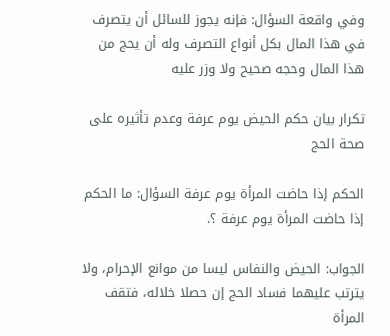وفي واقعة السؤال: فإنه يجوز للسائل أن يتصرف في هذا المال بكل أنواع التصرف وله أن يحج من هذا المال وحجه صحيح ولا وزر عليه

تكرار بيان حكم الحيض يوم عرفة وعدم تأثيره على صحة الحج

الحكم إذا حاضت المرأة يوم عرفة السؤال: ما الحكم إذا حاضت المرأة يوم عرفة ؟.

الجواب: الحيض والنفاس ليسا من موانع الإحرام، ولا يترتب عليهما فساد الحج إن حصلا خلاله، فتقف المرأة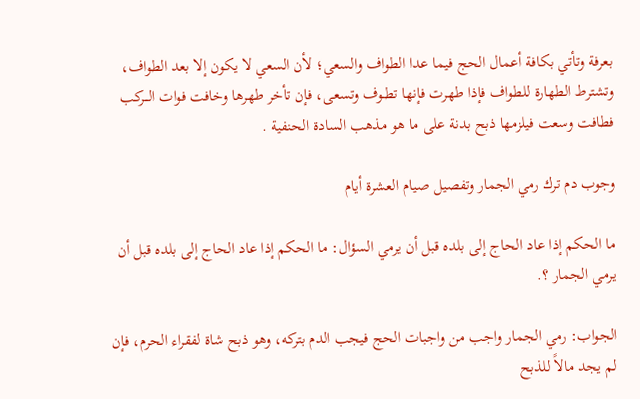بعرفة وتأتي بكافة أعمال الحج فيما عدا الطواف والسعي؛ لأن السعي لا يكون إلا بعد الطواف، وتشترط الطهارة للطواف فإذا طهرت فإنها تطـوف وتسعى، فإن تأخر طهرها وخافت فوات الـــركب فطافت وسعت فيلزمها ذبح بدنة على ما هو مذهب السادة الحنفية .

وجوب دم ترك رمي الجمار وتفصيل صيام العشرة أيام

ما الحكم إذا عاد الحاج إلى بلده قبل أن يرمي السؤال: ما الحكم إذا عاد الحاج إلى بلده قبل أن يرمي الجمار ؟.

الجواب: رمي الجمار واجب من واجبات الحج فيجب الدم بتركه، وهو ذبح شاة لفقراء الحرم، فإن لم يجد مالاً للذبح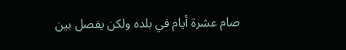صام عشرة أيام في بلده ولكن يفصل بين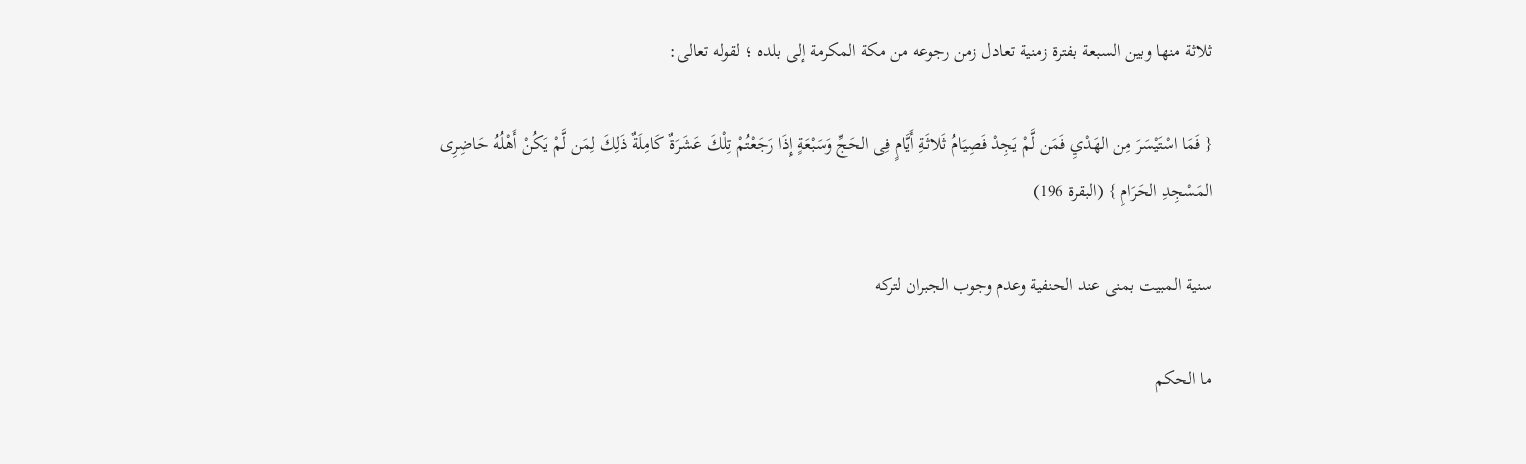ثلاثة منها وبين السبعة بفترة زمنية تعادل زمن رجوعه من مكة المكرمة إلى بلده ؛ لقوله تعالى:

{ فَمَا اسْتَيْسَرَ مِن الهَدْيِ فَمَن لَّمْ يَجِدْ فَصِيَامُ ثَلاثَةِ أَيَّامٍ فِى الحَجِّ وَسَبْعَةٍ إِذَا رَجَعْتُمْ تِلْكَ عَشَرَةٌ كَامِلَةٌ ذَلِكَ لِمَن لَّمْ يَكُنْ أَهْلُهُ حَاضِرِى المَسْجِدِ الحَرَامِ } (البقرة 196)

سنية المبيت بمنى عند الحنفية وعدم وجوب الجبران لتركه

ما الحكم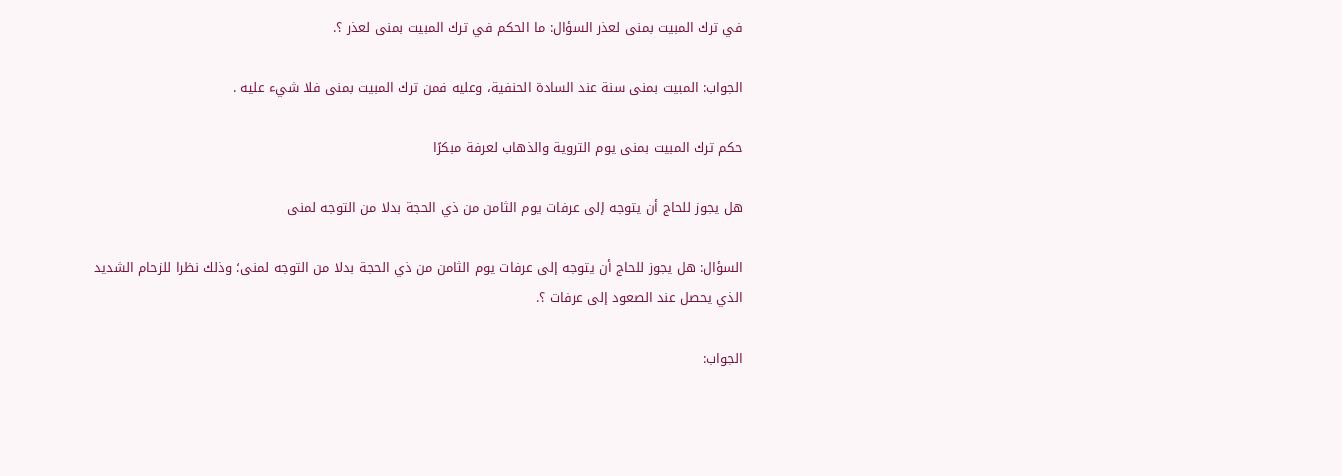في ترك المبيت بمنى لعذر السؤال: ما الحكم في ترك المبيت بمنى لعذر ؟.

الجواب: المبيت بمنى سنة عند السادة الحنفية، وعليه فمن ترك المبيت بمنى فلا شيء عليه .

حكم ترك المبيت بمنى يوم التروية والذهاب لعرفة مبكرًا

هل يجوز للحاج أن يتوجه إلى عرفات يوم الثامن من ذي الحجة بدلا من التوجه لمنى

السؤال: هل يجوز للحاج أن يتوجه إلى عرفات يوم الثامن من ذي الحجة بدلا من التوجه لمنى؛ وذلك نظرا للزحام الشديد الذي يحصل عند الصعود إلى عرفات ؟.

الجواب: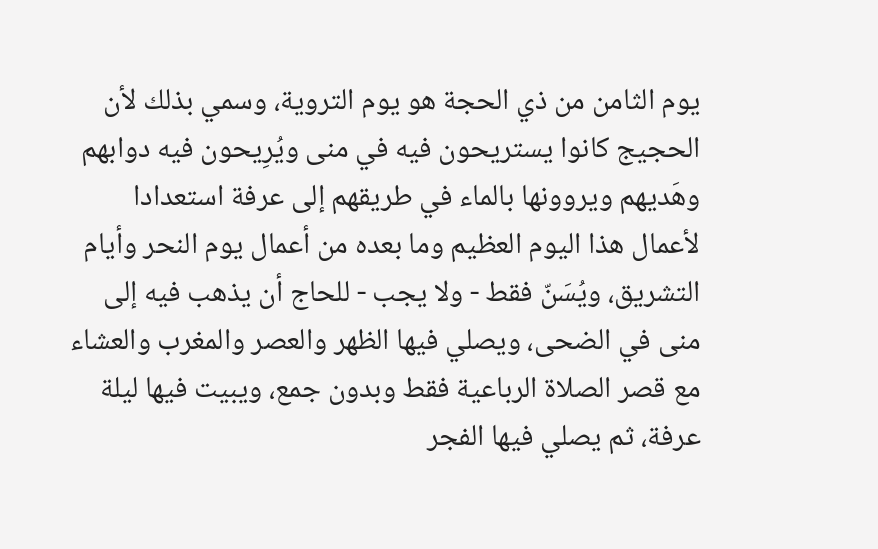يوم الثامن من ذي الحجة هو يوم التروية، وسمي بذلك لأن الحجيج كانوا يستريحون فيه في منى ويُرِيحون فيه دوابهم وهَديهم ويروونها بالماء في طريقهم إلى عرفة استعدادا لأعمال هذا اليوم العظيم وما بعده من أعمال يوم النحر وأيام التشريق، ويُسَنّ فقط - ولا يجب - للحاج أن يذهب فيه إلى منى في الضحى، ويصلي فيها الظهر والعصر والمغرب والعشاء مع قصر الصلاة الرباعية فقط وبدون جمع، ويبيت فيها ليلة عرفة، ثم يصلي فيها الفجر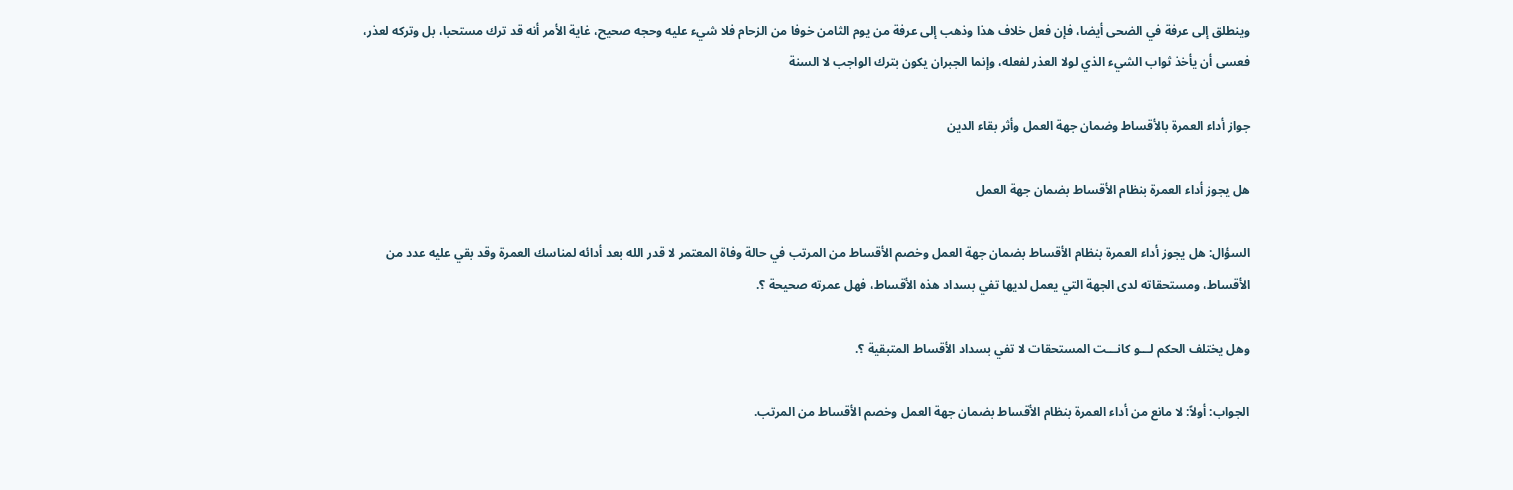وينطلق إلى عرفة في الضحى أيضا، فإن فعل خلاف هذا وذهب إلى عرفة من يوم الثامن خوفا من الزحام فلا شيء عليه وحجه صحيح، غاية الأمر أنه قد ترك مستحبا، بل وتركه لعذر، فعسى أن يأخذ ثواب الشيء الذي لولا العذر لفعله، وإنما الجبران يكون بترك الواجب لا السنة

جواز أداء العمرة بالأقساط وضمان جهة العمل وأثر بقاء الدين

هل يجوز أداء العمرة بنظام الأقساط بضمان جهة العمل

السؤال: هل يجوز أداء العمرة بنظام الأقساط بضمان جهة العمل وخصم الأقساط من المرتب في حالة وفاة المعتمر لا قدر الله بعد أدائه لمناسك العمرة وقد بقي عليه عدد من الأقساط، ومستحقاته لدى الجهة التي يعمل لديها تفي بسداد هذه الأقساط، فهل عمرته صحيحة ؟.

وهل يختلف الحكم لـــو كانـــت المستحقات لا تفي بسداد الأقساط المتبقية ؟.

الجواب: أولاً: لا مانع من أداء العمرة بنظام الأقساط بضمان جهة العمل وخصم الأقساط من المرتب.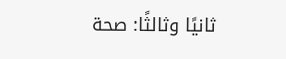ثانيًا وثالثًا: صحة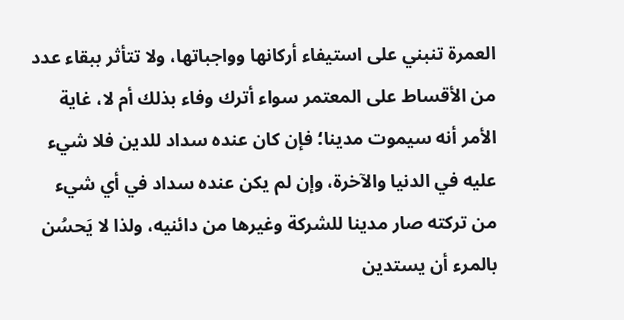العمرة تنبني على استيفاء أركانها وواجباتها، ولا تتأثر ببقاء عدد من الأقساط على المعتمر سواء أترك وفاء بذلك أم لا، غاية الأمر أنه سيموت مدينا؛ فإن كان عنده سداد للدين فلا شيء عليه في الدنيا والآخرة، وإن لم يكن عنده سداد في أي شيء من تركته صار مدينا للشركة وغيرها من دائنيه، ولذا لا يَحسُن بالمرء أن يستدين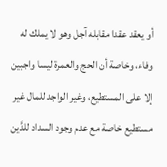أو يعقد عقدا مقابله آجل وهو لا يملك له وفاء، وخاصة أن الحج والعمرة ليسا واجبين إلا على المستطيع، وغير الواجد للمال غير مستطيع خاصة مع عدم وجود السداد للدَّين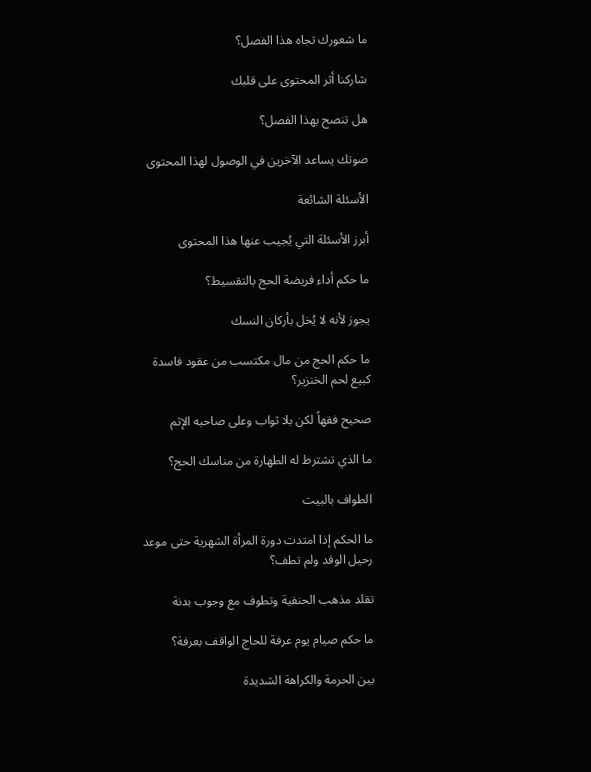ما شعورك تجاه هذا الفصل؟

شاركنا أثر المحتوى على قلبك

هل تنصح بهذا الفصل؟

صوتك يساعد الآخرين في الوصول لهذا المحتوى

الأسئلة الشائعة

أبرز الأسئلة التي يُجيب عنها هذا المحتوى

ما حكم أداء فريضة الحج بالتقسيط؟

يجوز لأنه لا يُخل بأركان النسك

ما حكم الحج من مال مكتسب من عقود فاسدة كبيع لحم الخنزير؟

صحيح فقهاً لكن بلا ثواب وعلى صاحبه الإثم

ما الذي تشترط له الطهارة من مناسك الحج؟

الطواف بالبيت

ما الحكم إذا امتدت دورة المرأة الشهرية حتى موعد رحيل الوفد ولم تطف؟

تقلد مذهب الحنفية وتطوف مع وجوب بدنة

ما حكم صيام يوم عرفة للحاج الواقف بعرفة؟

بين الحرمة والكراهة الشديدة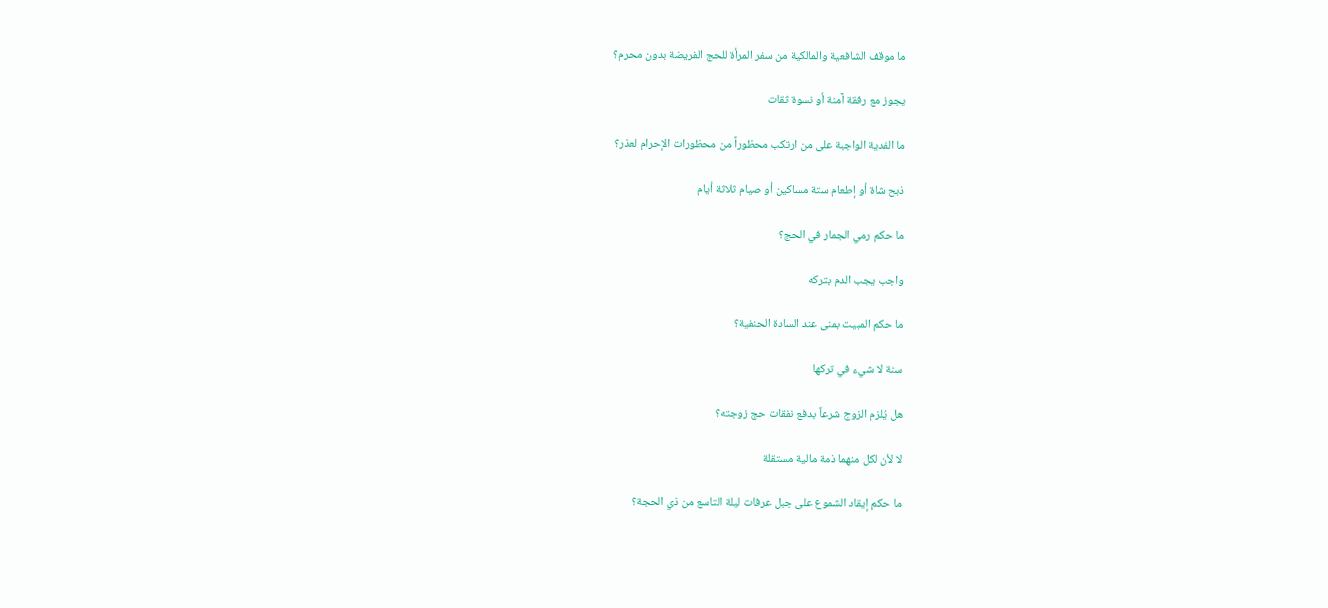ما موقف الشافعية والمالكية من سفر المرأة للحج الفريضة بدون محرم؟

يجوز مع رفقة آمنة أو نسوة ثقات

ما الفدية الواجبة على من ارتكب محظوراً من محظورات الإحرام لعذر؟

ذبح شاة أو إطعام ستة مساكين أو صيام ثلاثة أيام

ما حكم رمي الجمار في الحج؟

واجب يجب الدم بتركه

ما حكم المبيت بمنى عند السادة الحنفية؟

سنة لا شيء في تركها

هل يُلزم الزوج شرعاً بدفع نفقات حج زوجته؟

لا لأن لكل منهما ذمة مالية مستقلة

ما حكم إيقاد الشموع على جبل عرفات ليلة التاسع من ذي الحجة؟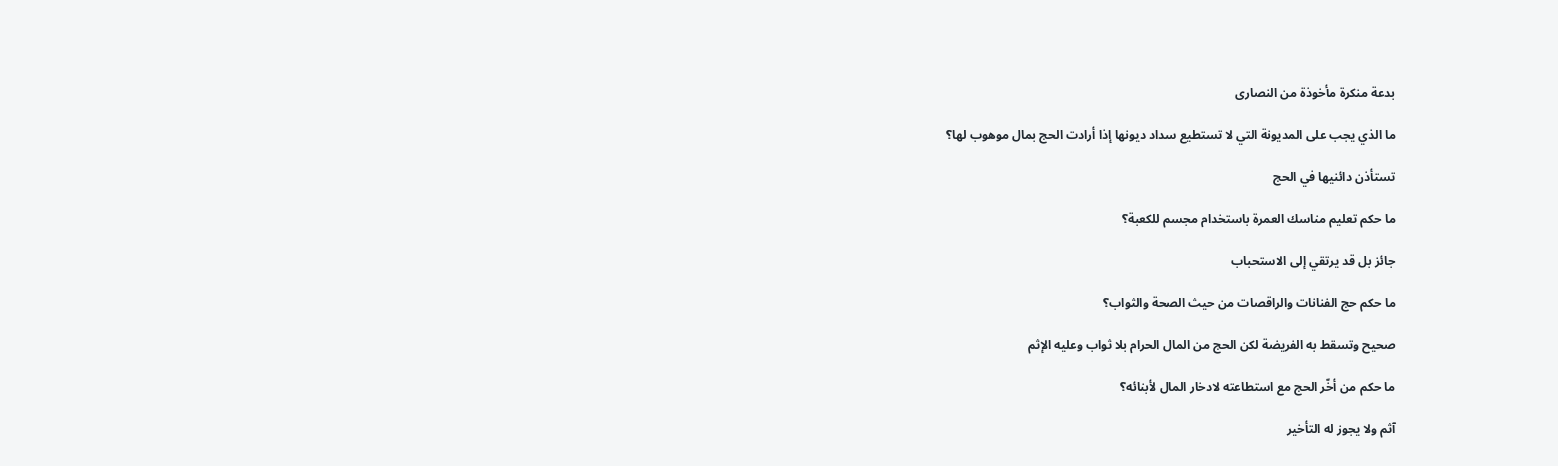بدعة منكرة مأخوذة من النصارى

ما الذي يجب على المديونة التي لا تستطيع سداد ديونها إذا أرادت الحج بمال موهوب لها؟

تستأذن دائنيها في الحج

ما حكم تعليم مناسك العمرة باستخدام مجسم للكعبة؟

جائز بل قد يرتقي إلى الاستحباب

ما حكم حج الفنانات والراقصات من حيث الصحة والثواب؟

صحيح وتسقط به الفريضة لكن الحج من المال الحرام بلا ثواب وعليه الإثم

ما حكم من أخّر الحج مع استطاعته لادخار المال لأبنائه؟

آثم ولا يجوز له التأخير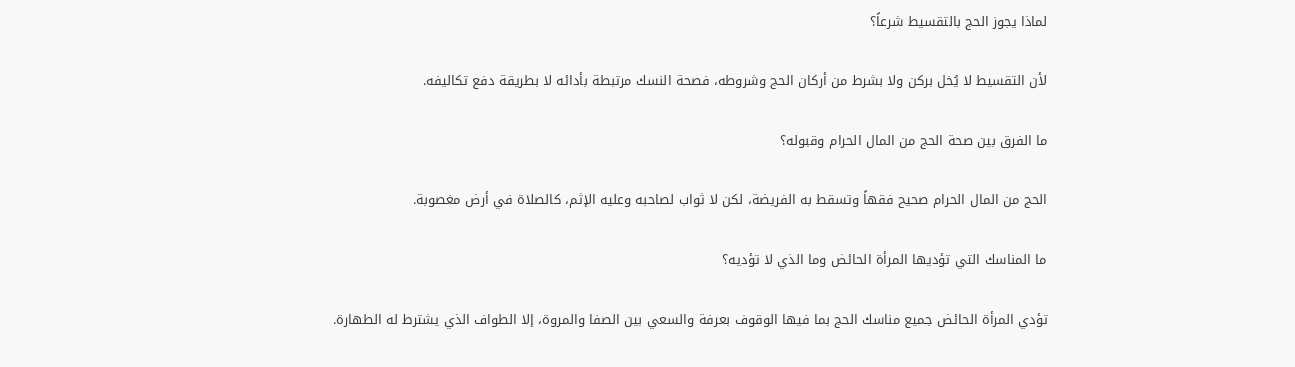لماذا يجوز الحج بالتقسيط شرعاً؟

لأن التقسيط لا يُخل بركن ولا بشرط من أركان الحج وشروطه، فصحة النسك مرتبطة بأدائه لا بطريقة دفع تكاليفه.

ما الفرق بين صحة الحج من المال الحرام وقبوله؟

الحج من المال الحرام صحيح فقهاً وتسقط به الفريضة، لكن لا ثواب لصاحبه وعليه الإثم، كالصلاة في أرض مغصوبة.

ما المناسك التي تؤديها المرأة الحائض وما الذي لا تؤديه؟

تؤدي المرأة الحائض جميع مناسك الحج بما فيها الوقوف بعرفة والسعي بين الصفا والمروة، إلا الطواف الذي يشترط له الطهارة.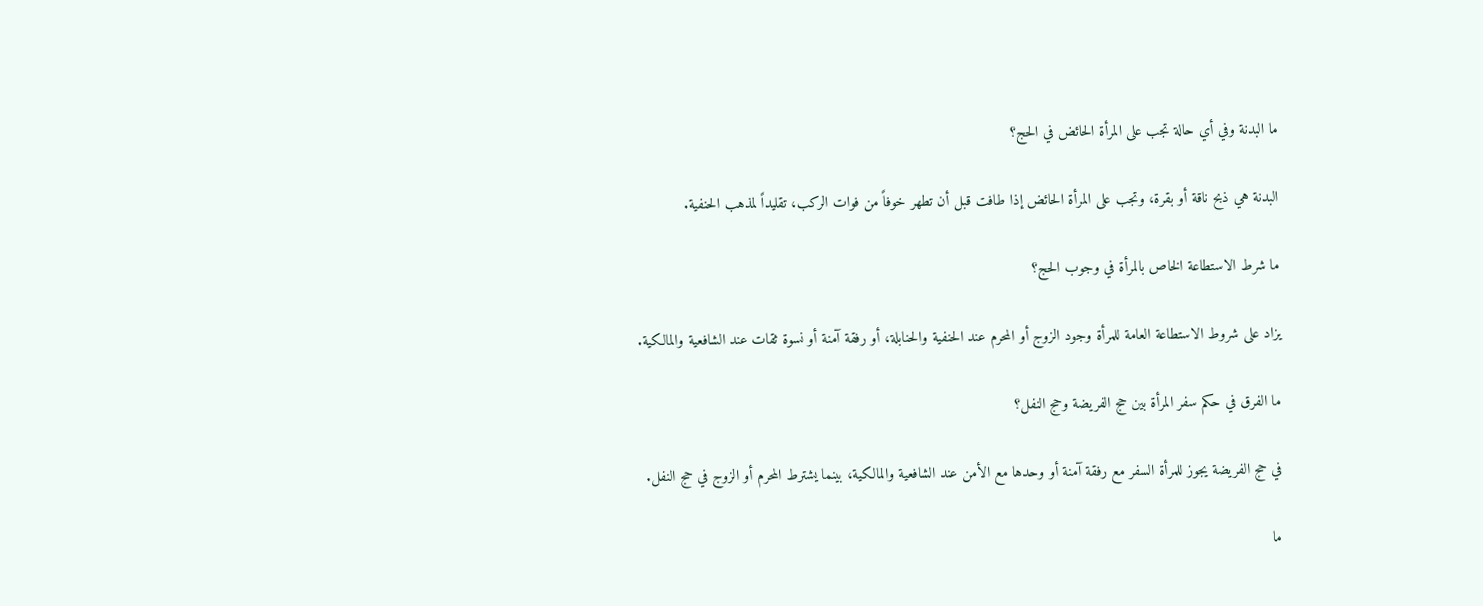ما البدنة وفي أي حالة تجب على المرأة الحائض في الحج؟

البدنة هي ذبح ناقة أو بقرة، وتجب على المرأة الحائض إذا طافت قبل أن تطهر خوفاً من فوات الركب، تقليداً لمذهب الحنفية.

ما شرط الاستطاعة الخاص بالمرأة في وجوب الحج؟

يزاد على شروط الاستطاعة العامة للمرأة وجود الزوج أو المحرم عند الحنفية والحنابلة، أو رفقة آمنة أو نسوة ثقات عند الشافعية والمالكية.

ما الفرق في حكم سفر المرأة بين حج الفريضة وحج النفل؟

في حج الفريضة يجوز للمرأة السفر مع رفقة آمنة أو وحدها مع الأمن عند الشافعية والمالكية، بينما يشترط المحرم أو الزوج في حج النفل.

ما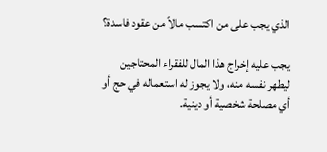الذي يجب على من اكتسب مالاً من عقود فاسدة؟

يجب عليه إخراج هذا المال للفقراء المحتاجين ليطهر نفسه منه، ولا يجوز له استعماله في حج أو أي مصلحة شخصية أو دينية.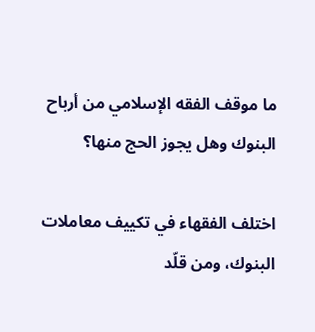ما موقف الفقه الإسلامي من أرباح البنوك وهل يجوز الحج منها؟

اختلف الفقهاء في تكييف معاملات البنوك، ومن قلّد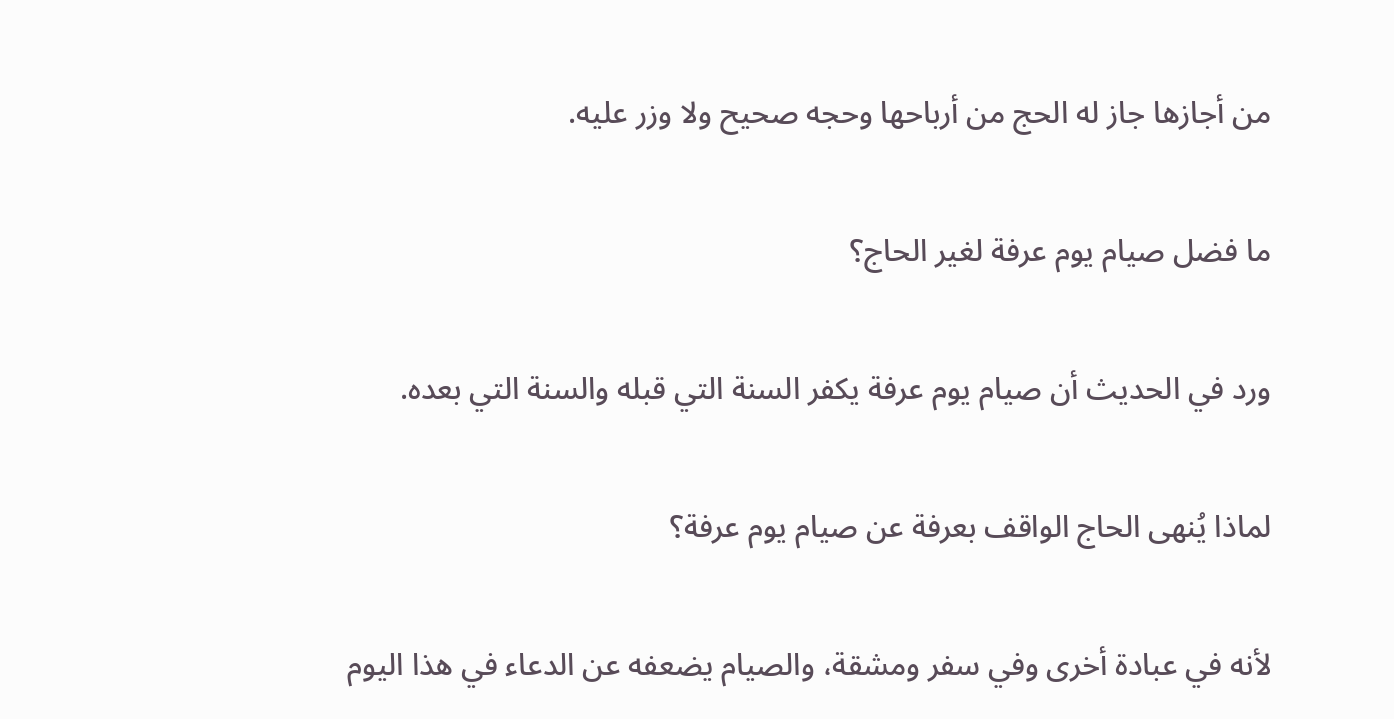من أجازها جاز له الحج من أرباحها وحجه صحيح ولا وزر عليه.

ما فضل صيام يوم عرفة لغير الحاج؟

ورد في الحديث أن صيام يوم عرفة يكفر السنة التي قبله والسنة التي بعده.

لماذا يُنهى الحاج الواقف بعرفة عن صيام يوم عرفة؟

لأنه في عبادة أخرى وفي سفر ومشقة، والصيام يضعفه عن الدعاء في هذا اليوم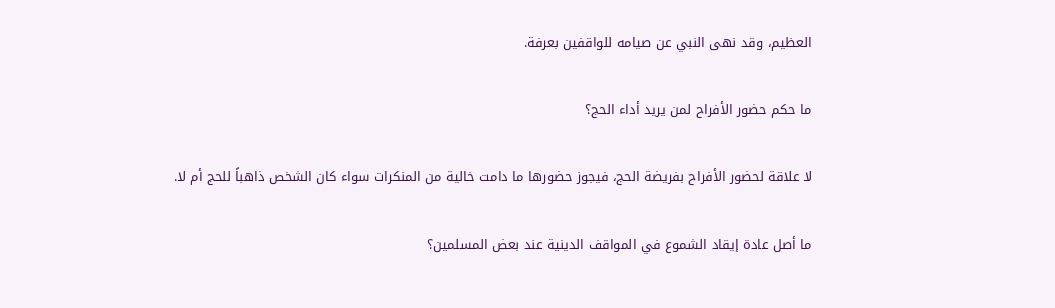العظيم، وقد نهى النبي عن صيامه للواقفين بعرفة.

ما حكم حضور الأفراح لمن يريد أداء الحج؟

لا علاقة لحضور الأفراح بفريضة الحج، فيجوز حضورها ما دامت خالية من المنكرات سواء كان الشخص ذاهباً للحج أم لا.

ما أصل عادة إيقاد الشموع في المواقف الدينية عند بعض المسلمين؟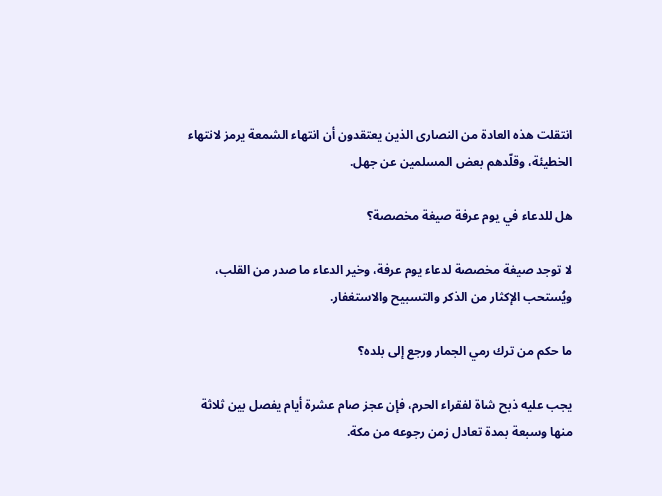انتقلت هذه العادة من النصارى الذين يعتقدون أن انتهاء الشمعة يرمز لانتهاء الخطيئة، وقلّدهم بعض المسلمين عن جهل.

هل للدعاء في يوم عرفة صيغة مخصصة؟

لا توجد صيغة مخصصة لدعاء يوم عرفة، وخير الدعاء ما صدر من القلب، ويُستحب الإكثار من الذكر والتسبيح والاستغفار.

ما حكم من ترك رمي الجمار ورجع إلى بلده؟

يجب عليه ذبح شاة لفقراء الحرم، فإن عجز صام عشرة أيام يفصل بين ثلاثة منها وسبعة بمدة تعادل زمن رجوعه من مكة.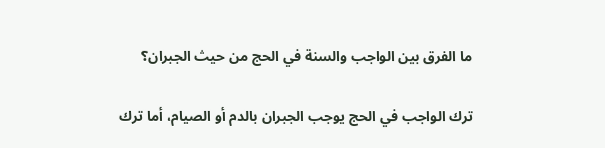ما الفرق بين الواجب والسنة في الحج من حيث الجبران؟

ترك الواجب في الحج يوجب الجبران بالدم أو الصيام، أما ترك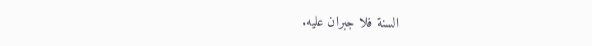السنة فلا جبران عليه.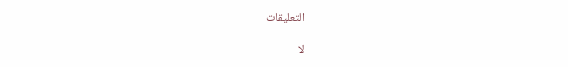التعليقات

لا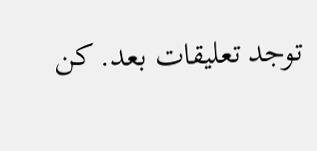توجد تعليقات بعد. كن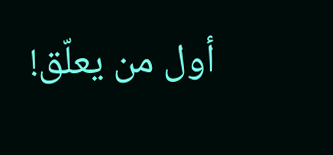أول من يعلّق!